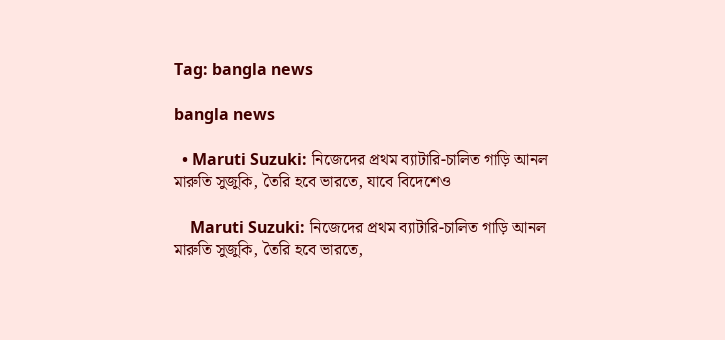Tag: bangla news

bangla news

  • Maruti Suzuki: নিজেদের প্রথম ব্যাটারি-চালিত গাড়ি আনল মারুতি সুজুকি, তৈরি হবে ভারতে, যাবে বিদেশেও

    Maruti Suzuki: নিজেদের প্রথম ব্যাটারি-চালিত গাড়ি আনল মারুতি সুজুকি, তৈরি হবে ভারতে,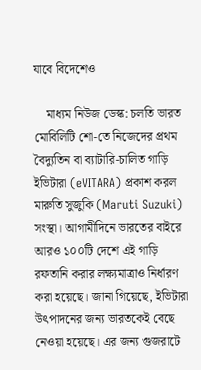যাবে বিদেশেও

    মাধ্যম নিউজ ডেস্ক: চলতি ভারত মোবিলিটি শো-তে নিজেদের প্রথম বৈদ্যুতিন বা ব্যাটারি-চালিত গাড়ি ইভিটারা (eVITARA) প্রকাশ করল মারুতি সুজুকি (Maruti Suzuki) সংস্থা। আগামীদিনে ভারতের বাইরে আরও ১০০টি দেশে এই গাড়ি রফতানি করার লক্ষ্যমাত্রাও নির্ধারণ করা হয়েছে। জানা গিয়েছে, ইভিটারা উৎপাদনের জন্য ভারতকেই বেছে নেওয়া হয়েছে। এর জন্য গুজরাটে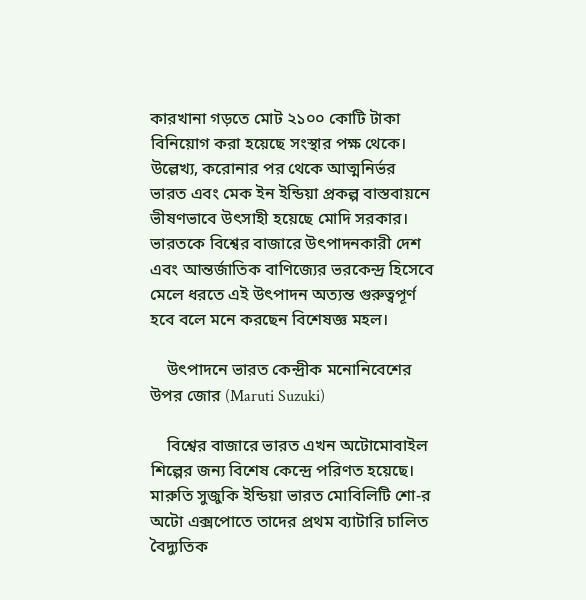কারখানা গড়তে মোট ২১০০ কোটি টাকা বিনিয়োগ করা হয়েছে সংস্থার পক্ষ থেকে। উল্লেখ্য, করোনার পর থেকে আত্মনির্ভর ভারত এবং মেক ইন ইন্ডিয়া প্রকল্প বাস্তবায়নে ভীষণভাবে উৎসাহী হয়েছে মোদি সরকার। ভারতকে বিশ্বের বাজারে উৎপাদনকারী দেশ এবং আন্তর্জাতিক বাণিজ্যের ভরকেন্দ্র হিসেবে মেলে ধরতে এই উৎপাদন অত্যন্ত গুরুত্বপূর্ণ হবে বলে মনে করছেন বিশেষজ্ঞ মহল।

    উৎপাদনে ভারত কেন্দ্রীক মনোনিবেশের উপর জোর (Maruti Suzuki)

    বিশ্বের বাজারে ভারত এখন অটোমোবাইল শিল্পের জন্য বিশেষ কেন্দ্রে পরিণত হয়েছে। মারুতি সুজুকি ইন্ডিয়া ভারত মোবিলিটি শো-র অটো এক্সপোতে তাদের প্রথম ব্যাটারি চালিত বৈদ্যুতিক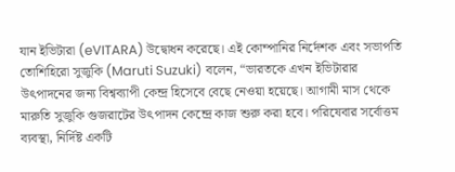যান ইভিটারা (eVITARA) উদ্বোধন করেছে। এই কোম্পানির নির্দেশক এবং সভাপতি তোশিহিরো সুজুকি (Maruti Suzuki) বলেন, “ভারতকে এখন ইভিটারার উৎপাদনের জন্য বিশ্বব্যাপী কেন্দ্র হিসেবে বেছে নেওয়া হয়েছে। আগামী মাস থেকে মারুতি সুজুকি গুজরাটের উৎপাদন কেন্দ্রে কাজ শুরু করা হবে। পরিষেবার সর্বোত্তম ব্যবস্থা, নির্দিষ্ট একটি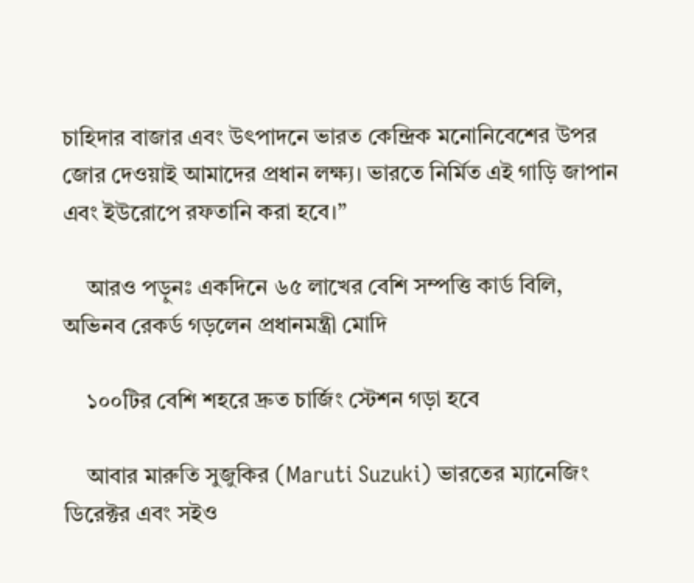চাহিদার বাজার এবং উৎপাদনে ভারত কেন্দ্রিক মনোনিবেশের উপর জোর দেওয়াই আমাদের প্রধান লক্ষ্য। ভারতে নির্মিত এই গাড়ি জাপান এবং ইউরোপে রফতানি করা হবে।”

    আরও পড়ুনঃ একদিনে ৬৫ লাখের বেশি সম্পত্তি কার্ড বিলি, অভিনব রেকর্ড গড়লেন প্রধানমন্ত্রী মোদি

    ১০০টির বেশি শহরে দ্রুত চার্জিং স্টেশন গড়া হবে

    আবার মারুতি সুজুকির (Maruti Suzuki) ভারতের ম্যানেজিং ডিরেক্টর এবং সইও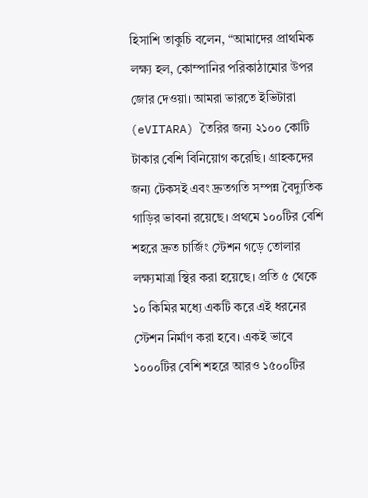হিসাশি তাকুচি বলেন, “আমাদের প্রাথমিক লক্ষ্য হল, কোম্পানির পরিকাঠামোর উপর জোর দেওয়া। আমরা ভারতে ইভিটারা (eVITARA) তৈরির জন্য ২১০০ কোটি টাকার বেশি বিনিয়োগ করেছি। গ্রাহকদের জন্য টেকসই এবং দ্রুতগতি সম্পন্ন বৈদ্যুতিক গাড়ির ভাবনা রয়েছে। প্রথমে ১০০টির বেশি শহরে দ্রুত চার্জিং স্টেশন গড়ে তোলার লক্ষ্যমাত্রা স্থির করা হয়েছে। প্রতি ৫ থেকে ১০ কিমির মধ্যে একটি করে এই ধরনের স্টেশন নির্মাণ করা হবে। একই ভাবে ১০০০টির বেশি শহরে আরও ১৫০০টির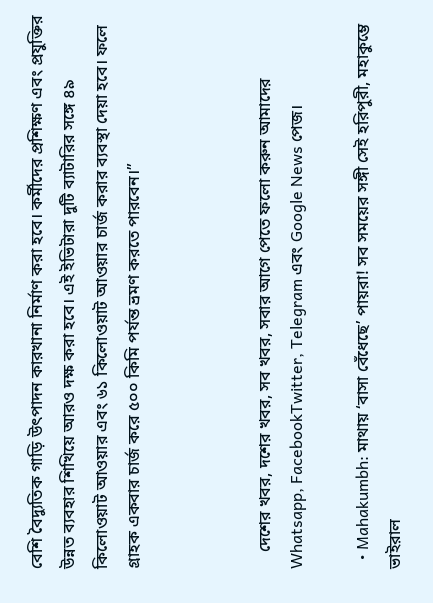বেশি বৈদ্যুতিক গাড়ি উৎপাদন কারখানা নির্মাণ করা হবে। কর্মীদের প্রশিক্ষণ এবং প্রযুক্তির উন্নত ব্যবহার শিখিয়ে আরও দক্ষ করা হবে। এই ইভিটারা দুটি ব্যাটারির সঙ্গে ৪৯ কিলোওয়াট আওয়ার এবং ৬১ কিলোওয়াট আওয়ার চার্জ করার ব্যবস্থা দেয়া হবে। ফলে গ্রাহক একবার চার্জ করে ৫০০ কিমি পর্যন্ত ভ্রমণ করতে পারবেন।”



    দেশের খবর, দশের খবর, সব খবর, সবার আগে পেতে ফলো করুন আমাদের  Whatsapp, FacebookTwitter, Telegram এবং Google News পেজ।

  • Mahakumbh: মাথায় ‘বাসা বেঁধেছে’ পায়রা! সব সময়ের সঙ্গী সেই হরিপুরী, মহাকুম্ভে ভাইরাল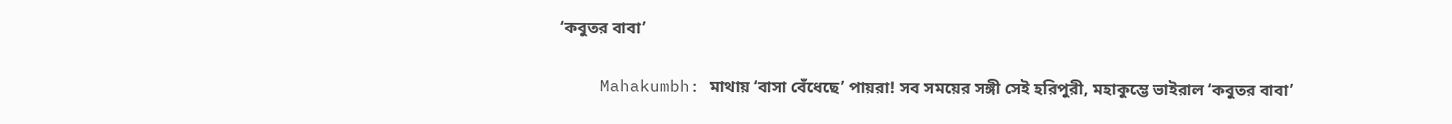‘কবুতর বাবা’

    Mahakumbh: মাথায় ‘বাসা বেঁধেছে’ পায়রা! সব সময়ের সঙ্গী সেই হরিপুরী, মহাকুম্ভে ভাইরাল ‘কবুতর বাবা’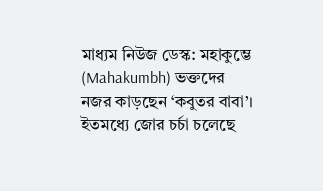মাধ্যম নিউজ ডেস্ক: মহাকুম্ভে (Mahakumbh) ভক্তদের নজর কাড়ছেন ‘কবুতর বাবা’। ইতমধ্যে জোর চর্চা চলেছে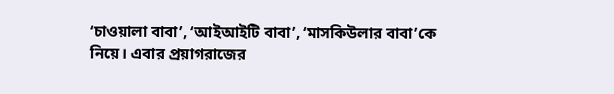‘চাওয়ালা বাবা’, ‘আইআইটি বাবা’, ‘মাসকিউলার বাবা’কে নিয়ে। এবার প্রয়াগরাজের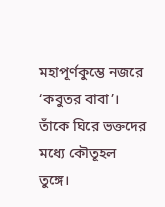মহাপূর্ণকুম্ভে নজরে ‘কবুতর বাবা’। তাঁকে ঘিরে ভক্তদের মধ্যে কৌতূহল তুঙ্গে।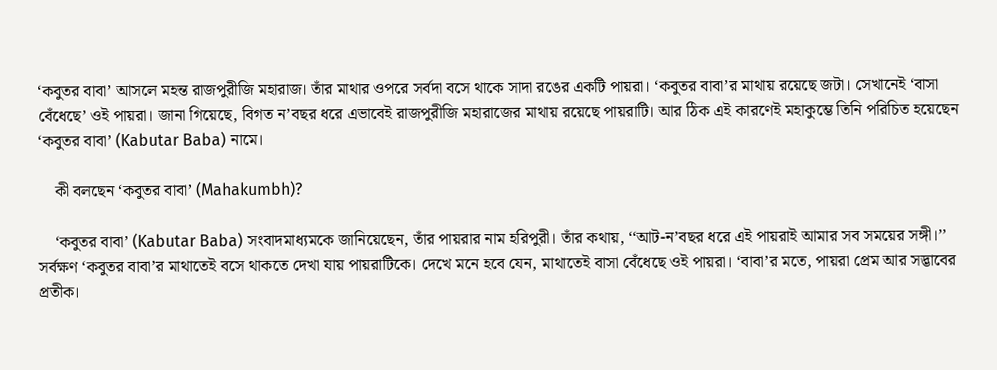‘কবুতর বাবা’ আসলে মহন্ত রাজপুরীজি মহারাজ। তাঁর মাথার ওপরে সর্বদা বসে থাকে সাদা রঙের একটি পায়রা। ‘কবুতর বাবা’র মাথায় রয়েছে জটা। সেখানেই ‘বাসা বেঁধেছে’ ওই পায়রা। জানা গিয়েছে, বিগত ন’বছর ধরে এভাবেই রাজপুরীজি মহারাজের মাথায় রয়েছে পায়রাটি। আর ঠিক এই কারণেই মহাকুম্ভে তিনি পরিচিত হয়েছেন ‘কবুতর বাবা’ (Kabutar Baba) নামে।

    কী বলছেন ‘কবুতর বাবা’ (Mahakumbh)?

    ‘কবুতর বাবা’ (Kabutar Baba) সংবাদমাধ্যমকে জানিয়েছেন, তাঁর পায়রার নাম হরিপুরী। তাঁর কথায়, ‘‘আট-ন’বছর ধরে এই পায়রাই আমার সব সময়ের সঙ্গী।’’ সর্বক্ষণ ‘কবুতর বাবা’র মাথাতেই বসে থাকতে দেখা যায় পায়রাটিকে। দেখে মনে হবে যেন, মাথাতেই বাসা বেঁধেছে ওই পায়রা। ‘বাবা’র মতে, পায়রা প্রেম আর সদ্ভাবের প্রতীক।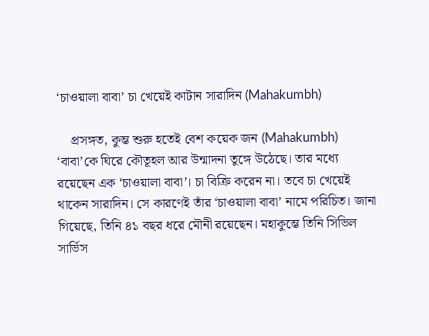‘চাওয়ালা বাবা’ চা খেয়েই কাটান সারাদিন (Mahakumbh)

    প্রসঙ্গত, কুম্ভ শুরু হতেই বেশ কয়েক জন (Mahakumbh) ‘বাবা’কে ঘিরে কৌতূহল আর উন্মাদনা তুঙ্গে উঠেছে। তার মধ্যে রয়েছেন এক ‘চাওয়ালা বাবা’। চা বিক্রি করেন না। তবে চা খেয়েই থাকেন সারাদিন। সে কারণেই তাঁর ‘চাওয়ালা বাবা’ নামে পরিচিত। জানা গিয়েছে, তিনি ৪১ বছর ধরে মৌনী রয়েছেন। মহাকুম্ভে তিনি সিভিল সার্ভিস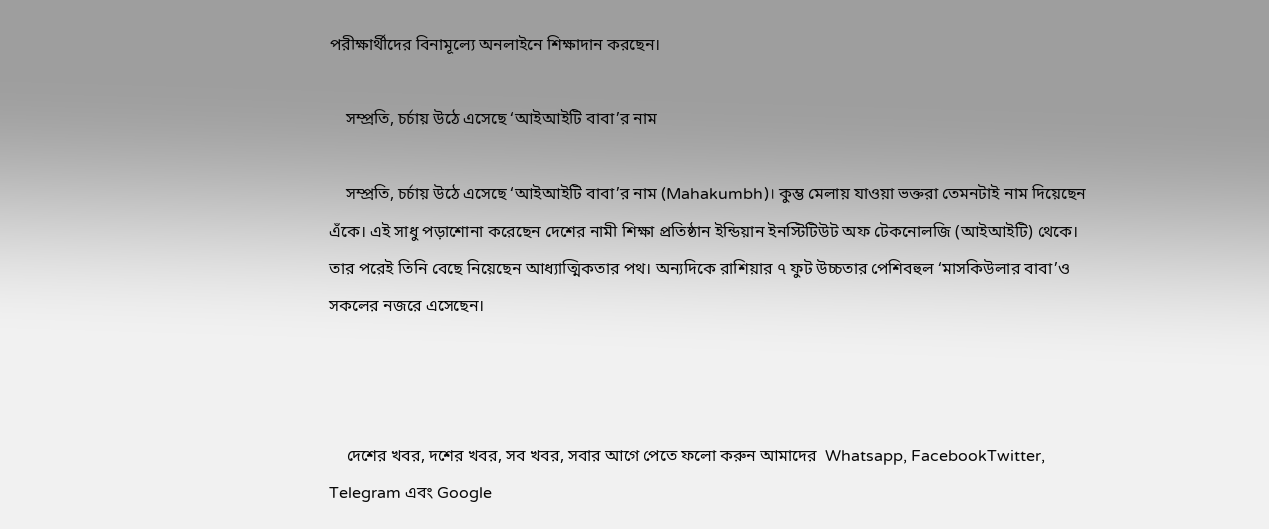পরীক্ষার্থীদের বিনামূল্যে অনলাইনে শিক্ষাদান করছেন।

    সম্প্রতি, চর্চায় উঠে এসেছে ‘আইআইটি বাবা’র নাম

    সম্প্রতি, চর্চায় উঠে এসেছে ‘আইআইটি বাবা’র নাম (Mahakumbh)। কুম্ভ মেলায় যাওয়া ভক্তরা তেমনটাই নাম দিয়েছেন এঁকে। এই সাধু পড়াশোনা করেছেন দেশের নামী শিক্ষা প্রতিষ্ঠান ইন্ডিয়ান ইনস্টিটিউট অফ টেকনোলজি (আইআইটি) থেকে। তার পরেই তিনি বেছে নিয়েছেন আধ্যাত্মিকতার পথ। অন্যদিকে রাশিয়ার ৭ ফুট উচ্চতার পেশিবহুল ‘মাসকিউলার বাবা’ও সকলের নজরে এসেছেন।



    দেশের খবর, দশের খবর, সব খবর, সবার আগে পেতে ফলো করুন আমাদের  Whatsapp, FacebookTwitter, Telegram এবং Google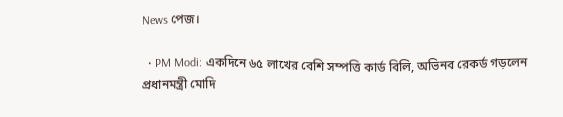News পেজ।

  • PM Modi: একদিনে ৬৫ লাখের বেশি সম্পত্তি কার্ড বিলি, অভিনব রেকর্ড গড়লেন প্রধানমন্ত্রী মোদি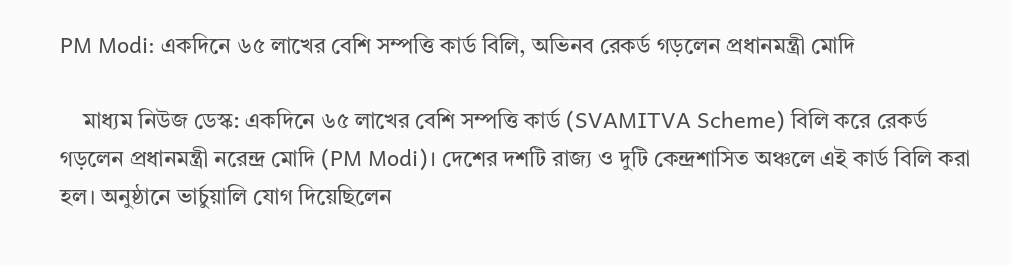PM Modi: একদিনে ৬৫ লাখের বেশি সম্পত্তি কার্ড বিলি, অভিনব রেকর্ড গড়লেন প্রধানমন্ত্রী মোদি

    মাধ্যম নিউজ ডেস্ক: একদিনে ৬৫ লাখের বেশি সম্পত্তি কার্ড (SVAMITVA Scheme) বিলি করে রেকর্ড গড়লেন প্রধানমন্ত্রী নরেন্দ্র মোদি (PM Modi)। দেশের দশটি রাজ্য ও দুটি কেন্দ্রশাসিত অঞ্চলে এই কার্ড বিলি করা হল। অনুষ্ঠানে ভার্চুয়ালি যোগ দিয়েছিলেন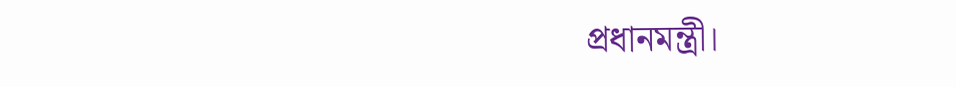প্রধানমন্ত্রী।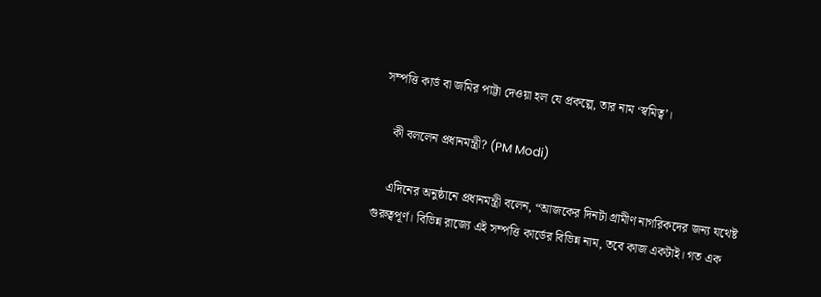সম্পত্তি কার্ড বা জমির পাট্টা দেওয়া হল যে প্রকল্পে, তার নাম ‘স্বমিত্ব’।

    কী বললেন প্রধানমন্ত্রী? (PM Modi)

    এদিনের অনুষ্ঠানে প্রধানমন্ত্রী বলেন, “আজকের দিনটা গ্রামীণ নাগরিকদের জন্য যথেষ্ট গুরুত্বপূর্ণ। বিভিন্ন রাজ্যে এই সম্পত্তি কার্ডের বিভিন্ন নাম, তবে কাজ একটাই। গত এক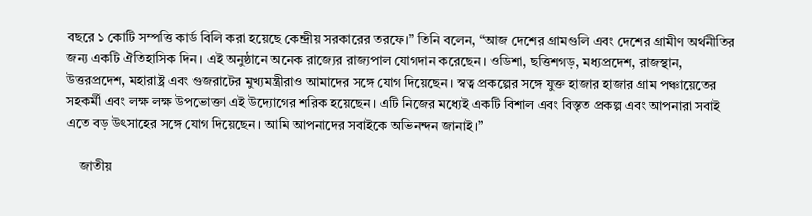বছরে ১ কোটি সম্পত্তি কার্ড বিলি করা হয়েছে কেন্দ্রীয় সরকারের তরফে।” তিনি বলেন, “আজ দেশের গ্রামগুলি এবং দেশের গ্রামীণ অর্থনীতির জন্য একটি ঐতিহাসিক দিন। এই অনুষ্ঠানে অনেক রাজ্যের রাজ্যপাল যোগদান করেছেন। ওডিশা, ছত্তিশগড়, মধ্যপ্রদেশ, রাজস্থান, উত্তরপ্রদেশ, মহারাষ্ট্র এবং গুজরাটের মুখ্যমন্ত্রীরাও আমাদের সঙ্গে যোগ দিয়েছেন। স্বত্ব প্রকল্পের সঙ্গে যুক্ত হাজার হাজার গ্রাম পঞ্চায়েতের সহকর্মী এবং লক্ষ লক্ষ উপভোক্তা এই উদ্যোগের শরিক হয়েছেন। এটি নিজের মধ্যেই একটি বিশাল এবং বিস্তৃত প্রকল্প এবং আপনারা সবাই এতে বড় উৎসাহের সঙ্গে যোগ দিয়েছেন। আমি আপনাদের সবাইকে অভিনন্দন জানাই।”

    জাতীয়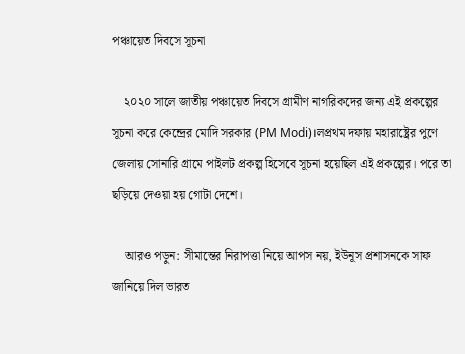পঞ্চায়েত দিবসে সূচনা

    ২০২০ সালে জাতীয় পঞ্চায়েত দিবসে গ্রামীণ নাগরিকদের জন্য এই প্রকল্পের সূচনা করে কেন্দ্রের মোদি সরকার (PM Modi)।লপ্রথম দফায় মহারাষ্ট্রের পুণে জেলায় সোনারি গ্রামে পাইলট প্রকল্প হিসেবে সূচনা হয়েছিল এই প্রকল্পের। পরে তা ছড়িয়ে দেওয়া হয় গোটা দেশে।

    আরও পড়ুন: সীমান্তের নিরাপত্তা নিয়ে আপস নয়, ইউনূস প্রশাসনকে সাফ জানিয়ে দিল ভারত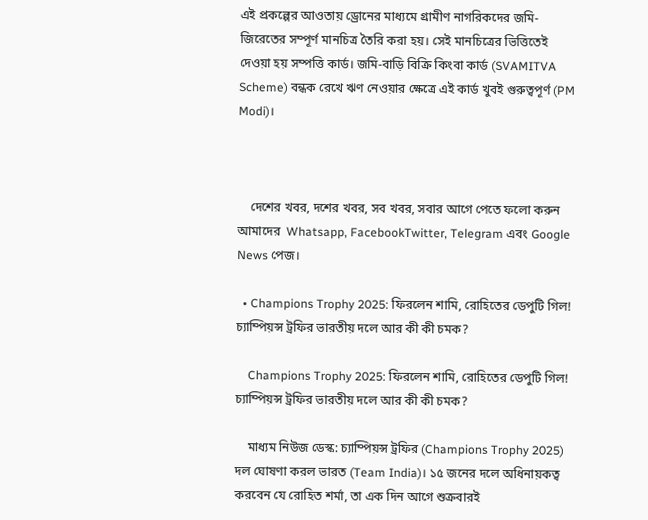এই প্রকল্পের আওতায় ড্রোনের মাধ্যমে গ্রামীণ নাগরিকদের জমি-জিরেতের সম্পূর্ণ মানচিত্র তৈরি করা হয়। সেই মানচিত্রের ভিত্তিতেই দেওয়া হয় সম্পত্তি কার্ড। জমি-বাড়ি বিক্রি কিংবা কার্ড (SVAMITVA Scheme) বন্ধক রেখে ঋণ নেওয়ার ক্ষেত্রে এই কার্ড খুবই গুরুত্বপূর্ণ (PM Modi)।



    দেশের খবর, দশের খবর, সব খবর, সবার আগে পেতে ফলো করুন আমাদের  Whatsapp, FacebookTwitter, Telegram এবং Google News পেজ।

  • Champions Trophy 2025: ফিরলেন শামি, রোহিতের ডেপুটি গিল! চ্যাম্পিয়ন্স ট্রফির ভারতীয় দলে আর কী কী চমক?

    Champions Trophy 2025: ফিরলেন শামি, রোহিতের ডেপুটি গিল! চ্যাম্পিয়ন্স ট্রফির ভারতীয় দলে আর কী কী চমক?

    মাধ্যম নিউজ ডেস্ক: চ্যাম্পিয়ন্স ট্রফির (Champions Trophy 2025) দল ঘোষণা করল ভারত (Team India)। ১৫ জনের দলে অধিনায়কত্ব করবেন যে রোহিত শর্মা, তা এক দিন আগে শুক্রবারই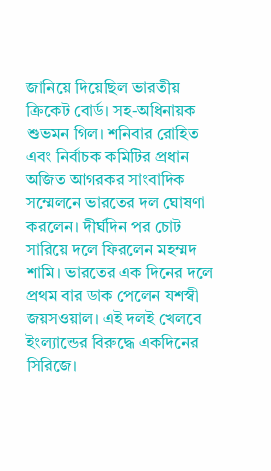জানিয়ে দিয়েছিল ভারতীয় ক্রিকেট বোর্ড। সহ-অধিনায়ক শুভমন গিল। শনিবার রোহিত এবং নির্বাচক কমিটির প্রধান অজিত আগরকর সাংবাদিক সম্মেলনে ভারতের দল ঘোষণা করলেন। দীর্ঘদিন পর চোট সারিয়ে দলে ফিরলেন মহম্মদ শামি। ভারতের এক দিনের দলে প্রথম বার ডাক পেলেন যশস্বী জয়সওয়াল। এই দলই খেলবে ইংল্যান্ডের বিরুদ্ধে একদিনের সিরিজে।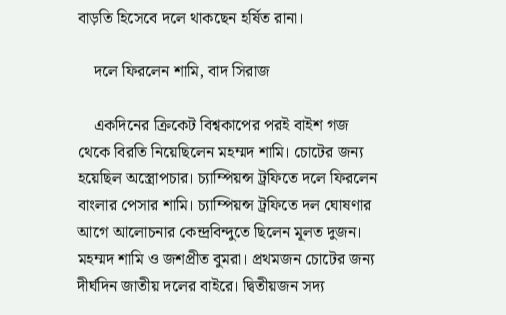বাড়তি হিসেবে দলে থাকছেন হর্ষিত রানা।

    দলে ফিরলেন শামি, বাদ সিরাজ

    একদিনের ক্রিকেট বিশ্বকাপের পরই বাইশ গজ থেকে বিরতি নিয়েছিলেন মহম্মদ শামি। চোটের জন্য হয়েছিল অস্ত্রোপচার। চ্যাম্পিয়ন্স ট্রফিতে দলে ফিরলেন বাংলার পেসার শামি। চ্যাম্পিয়ন্স ট্রফিতে দল ঘোষণার আগে আলোচনার কেন্দ্রবিন্দুতে ছিলেন মূলত দুজন। মহম্মদ শামি ও জশপ্রীত বুমরা। প্রথমজন চোটের জন্য দীর্ঘদিন জাতীয় দলের বাইরে। দ্বিতীয়জন সদ্য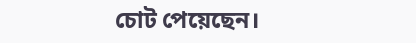চোট পেয়েছেন।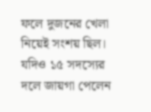ফলে দুজনের খেলা নিয়েই সংশয় ছিল। যদিও ১৫ সদস্যের দলে জায়গা পেলেন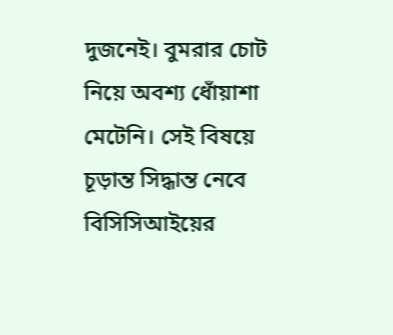দুজনেই। বুমরার চোট নিয়ে অবশ্য ধোঁয়াশা মেটেনি। সেই বিষয়ে চূড়ান্ত সিদ্ধান্ত নেবে বিসিসিআইয়ের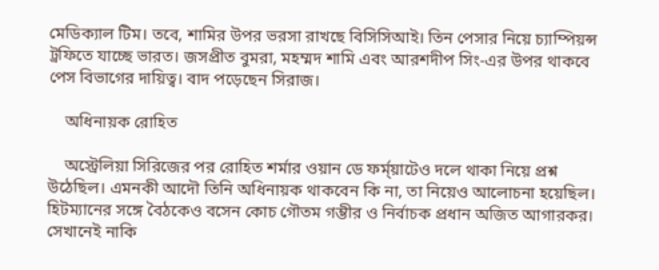মেডিক্যাল টিম। তবে, শামির উপর ভরসা রাখছে বিসিসিআই। তিন পেসার নিয়ে চ্যাম্পিয়ন্স ট্রফিতে যাচ্ছে ভারত। জসপ্রীত বুমরা, মহম্মদ শামি এবং আরশদীপ সিং-এর উপর থাকবে পেস বিভাগের দায়িত্ব। বাদ পড়েছেন সিরাজ।

    অধিনায়ক রোহিত

    অস্ট্রেলিয়া সিরিজের পর রোহিত শর্মার ওয়ান ডে ফর্ম্য়াটেও দলে থাকা নিয়ে প্রশ্ন উঠেছিল। এমনকী আদৌ তিনি অধিনায়ক থাকবেন কি না, তা নিয়েও আলোচনা হয়েছিল। হিটম্যানের সঙ্গে বৈঠকেও বসেন কোচ গৌতম গম্ভীর ও নির্বাচক প্রধান অজিত আগারকর। সেখানেই নাকি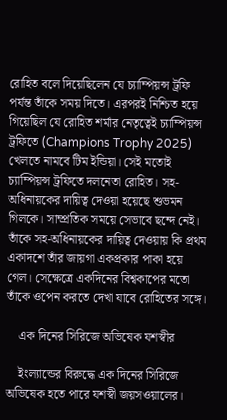রোহিত বলে দিয়েছিলেন যে চ্যাম্পিয়ন্স ট্রফি পর্যন্ত তাঁকে সময় দিতে। এরপরই নিশ্চিত হয়ে গিয়েছিল যে রোহিত শর্মার নেতৃত্বেই চ্যাম্পিয়ন্স ট্রফিতে (Champions Trophy 2025) খেলতে নামবে টিম ইন্ডিয়া। সেই মতোই চ্যাম্পিয়ন্স ট্রফিতে দলনেতা রোহিত। সহ-অধিনায়কের দায়িত্ব দেওয়া হয়েছে শুভমন গিলকে। সাম্প্রতিক সময়ে সেভাবে ছন্দে নেই। তাঁকে সহ-অধিনায়কের দায়িত্ব দেওয়ায় কি প্রথম একাদশে তাঁর জায়গা একপ্রকার পাকা হয়ে গেল। সেক্ষেত্রে একদিনের বিশ্বকাপের মতো তাঁকে ওপেন করতে দেখা যাবে রোহিতের সঙ্গে।

    এক দিনের সিরিজে অভিষেক যশস্বীর

    ইংল্যান্ডের বিরুদ্ধে এক দিনের সিরিজে অভিষেক হতে পারে যশস্বী জয়সওয়ালের।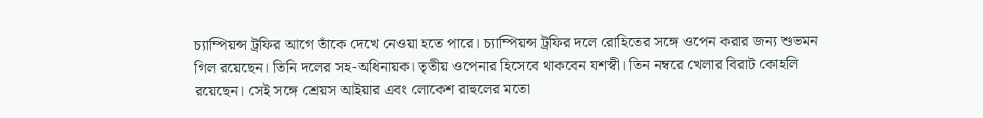চ্যাম্পিয়ন্স ট্রফির আগে তাঁকে দেখে নেওয়া হতে পারে। চ্যাম্পিয়ন্স ট্রফির দলে রোহিতের সঙ্গে ওপেন করার জন্য শুভমন গিল রয়েছেন। তিনি দলের সহ-অধিনায়ক। তৃতীয় ওপেনার হিসেবে থাকবেন যশস্বী। তিন নম্বরে খেলার বিরাট কোহলি রয়েছেন। সেই সঙ্গে শ্রেয়স আইয়ার এবং লোকেশ রাহুলের মতো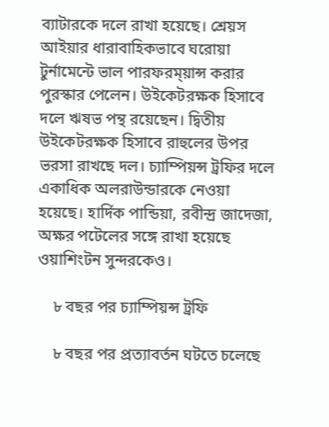ব্যাটারকে দলে রাখা হয়েছে। শ্রেয়স আইয়ার ধারাবাহিকভাবে ঘরোয়া টুর্নামেন্টে ভাল পারফরম্য়ান্স করার পুরস্কার পেলেন। উইকেটরক্ষক হিসাবে দলে ঋষভ পন্থ রয়েছেন। দ্বিতীয় উইকেটরক্ষক হিসাবে রাহুলের উপর ভরসা রাখছে দল। চ্যাম্পিয়ন্স ট্রফির দলে একাধিক অলরাউন্ডারকে নেওয়া হয়েছে। হার্দিক পান্ডিয়া, রবীন্দ্র জাদেজা, অক্ষর পটেলের সঙ্গে রাখা হয়েছে ওয়াশিংটন সুন্দরকেও।

    ৮ বছর পর চ্যাম্পিয়ন্স ট্রফি

    ৮ বছর পর প্রত্যাবর্তন ঘটতে চলেছে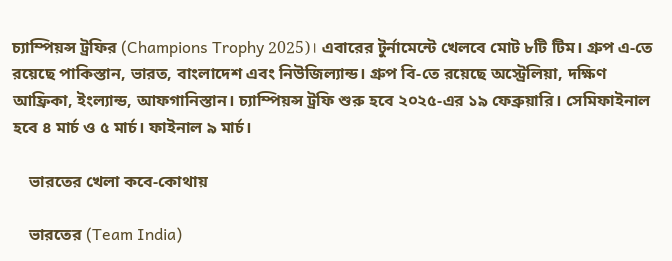চ্যাম্পিয়ন্স ট্রফির (Champions Trophy 2025)। এবারের টুর্নামেন্টে খেলবে মোট ৮টি টিম। গ্রুপ এ-তে রয়েছে পাকিস্তান, ভারত, বাংলাদেশ এবং নিউজিল্যান্ড। গ্রুপ বি-তে রয়েছে অস্ট্রেলিয়া, দক্ষিণ আফ্রিকা, ইংল্যান্ড, আফগানিস্তান। চ্যাম্পিয়ন্স ট্রফি শুরু হবে ২০২৫-এর ১৯ ফেব্রুয়ারি। সেমিফাইনাল হবে ৪ মার্চ ও ৫ মার্চ। ফাইনাল ৯ মার্চ।

    ভারতের খেলা কবে-কোথায়

    ভারতের (Team India)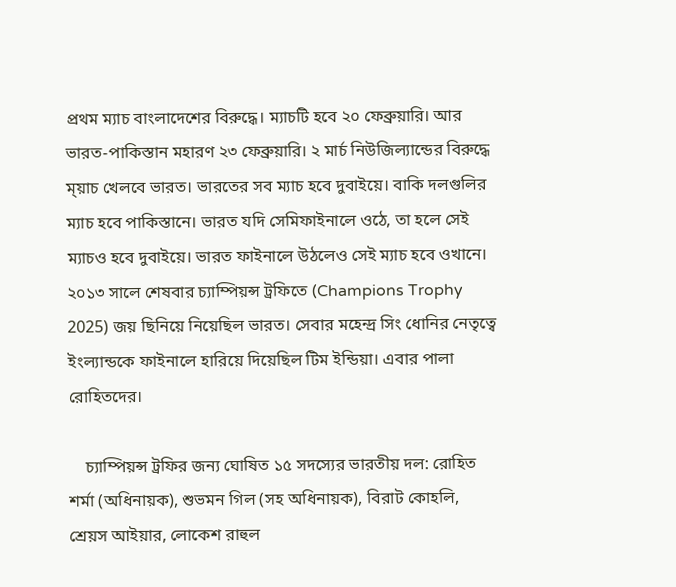প্রথম ম্যাচ বাংলাদেশের বিরুদ্ধে। ম্যাচটি হবে ২০ ফেব্রুয়ারি। আর ভারত-পাকিস্তান মহারণ ২৩ ফেব্রুয়ারি। ২ মার্চ নিউজিল্যান্ডের বিরুদ্ধে ম্য়াচ খেলবে ভারত। ভারতের সব ম্যাচ হবে দুবাইয়ে। বাকি দলগুলির ম্যাচ হবে পাকিস্তানে। ভারত যদি সেমিফাইনালে ওঠে, তা হলে সেই ম্যাচও হবে দুবাইয়ে। ভারত ফাইনালে উঠলেও সেই ম্যাচ হবে ওখানে। ২০১৩ সালে শেষবার চ্যাম্পিয়ন্স ট্রফিতে (Champions Trophy 2025) জয় ছিনিয়ে নিয়েছিল ভারত। সেবার মহেন্দ্র সিং ধোনির নেতৃত্বে ইংল্যান্ডকে ফাইনালে হারিয়ে দিয়েছিল টিম ইন্ডিয়া। এবার পালা রোহিতদের।

    চ্যাম্পিয়ন্স ট্রফির জন্য ঘোষিত ১৫ সদস্যের ভারতীয় দল: রোহিত শর্মা (অধিনায়ক), শুভমন গিল (সহ অধিনায়ক), বিরাট কোহলি, শ্রেয়স আইয়ার, লোকেশ রাহুল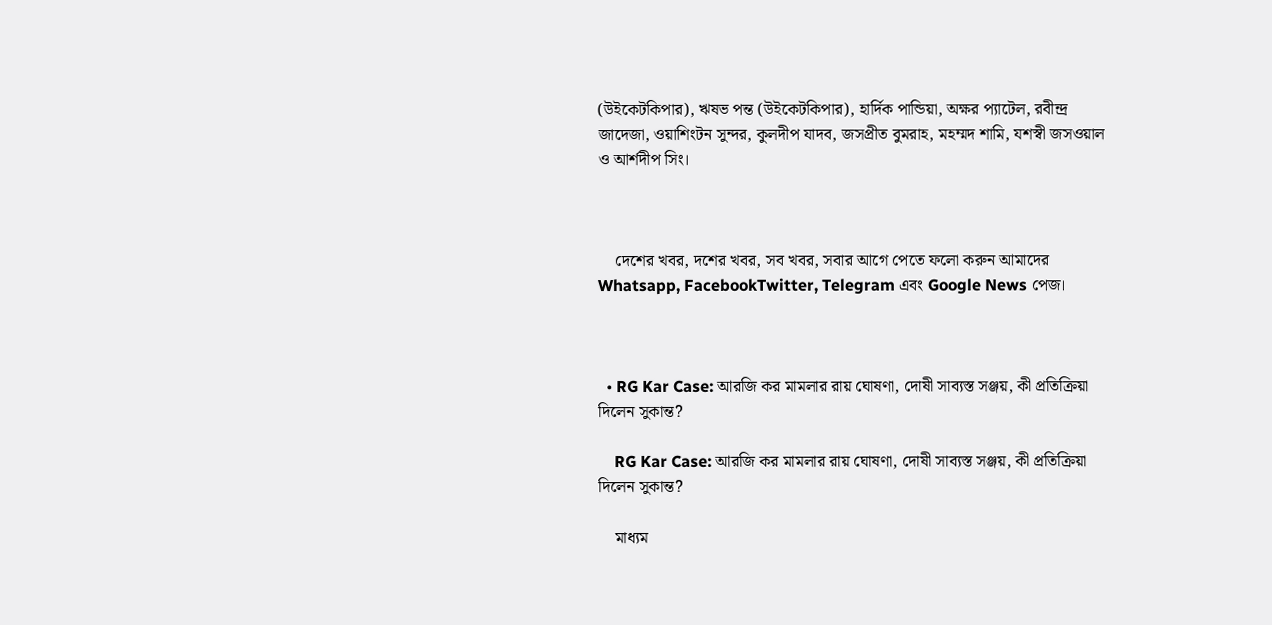(উইকেটকিপার), ঋষভ পন্ত (উইকেটকিপার), হার্দিক পান্ডিয়া, অক্ষর প্যাটেল, রবীন্দ্র জাদেজা, ওয়াশিংটন সুন্দর, কুলদীপ যাদব, জসপ্রীত বুমরাহ, মহম্মদ শামি, যশস্বী জসওয়াল ও আর্শদীপ সিং।



    দেশের খবর, দশের খবর, সব খবর, সবার আগে পেতে ফলো করুন আমাদের  Whatsapp, FacebookTwitter, Telegram এবং Google News পেজ।



  • RG Kar Case: আরজি কর মামলার রায় ঘোষণা, দোষী সাব্যস্ত সঞ্জয়, কী প্রতিক্রিয়া দিলেন সুকান্ত?

    RG Kar Case: আরজি কর মামলার রায় ঘোষণা, দোষী সাব্যস্ত সঞ্জয়, কী প্রতিক্রিয়া দিলেন সুকান্ত?

    মাধ্যম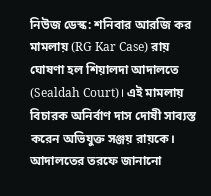নিউজ ডেস্ক: শনিবার আরজি কর মামলায় (RG Kar Case) রায় ঘোষণা হল শিয়ালদা আদালতে (Sealdah Court)। এই মামলায় বিচারক অনির্বাণ দাস দোষী সাব্যস্ত করেন অভিযুক্ত সঞ্জয় রায়কে। আদালতের তরফে জানানো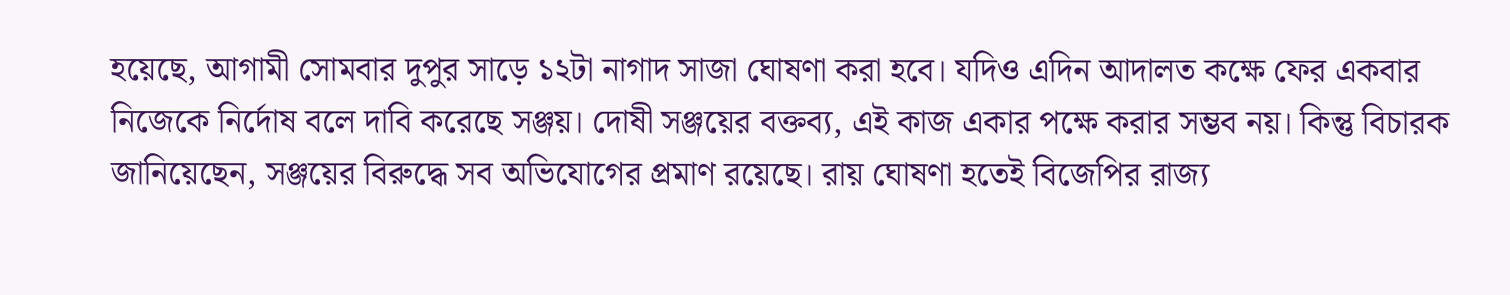হয়েছে, আগামী সোমবার দুপুর সাড়ে ১২টা নাগাদ সাজা ঘোষণা করা হবে। যদিও এদিন আদালত কক্ষে ফের একবার নিজেকে নির্দোষ বলে দাবি করেছে সঞ্জয়। দোষী সঞ্জয়ের বক্তব্য, এই কাজ একার পক্ষে করার সম্ভব নয়। কিন্তু বিচারক জানিয়েছেন, সঞ্জয়ের বিরুদ্ধে সব অভিযোগের প্রমাণ রয়েছে। রায় ঘোষণা হতেই বিজেপির রাজ্য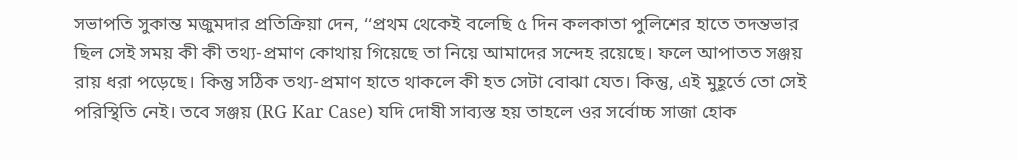সভাপতি সুকান্ত মজুমদার প্রতিক্রিয়া দেন, ‘‘প্রথম থেকেই বলেছি ৫ দিন কলকাতা পুলিশের হাতে তদন্তভার ছিল সেই সময় কী কী তথ্য-প্রমাণ কোথায় গিয়েছে তা নিয়ে আমাদের সন্দেহ রয়েছে। ফলে আপাতত সঞ্জয় রায় ধরা পড়েছে। কিন্তু সঠিক তথ্য-প্রমাণ হাতে থাকলে কী হত সেটা বোঝা যেত। কিন্তু, এই মুহূর্তে তো সেই পরিস্থিতি নেই। তবে সঞ্জয় (RG Kar Case) যদি দোষী সাব্যস্ত হয় তাহলে ওর সর্বোচ্চ সাজা হোক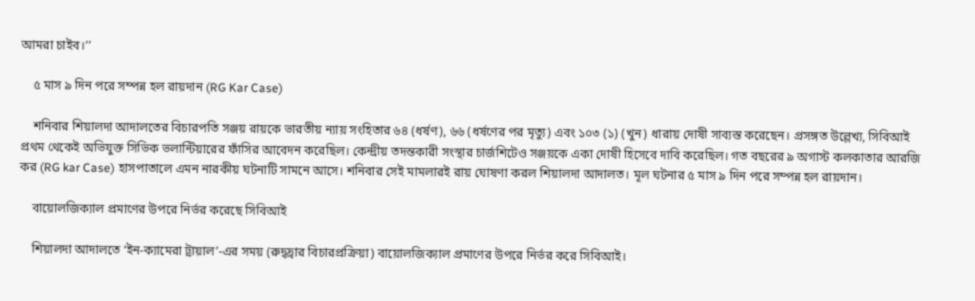আমরা চাইব।’’

    ৫ মাস ৯ দিন পরে সম্পন্ন হল রায়দান (RG Kar Case)

    শনিবার শিয়ালদা আদালতের বিচারপতি সঞ্জয় রায়কে ভারতীয় ন্যায় সংহিতার ৬৪ (ধর্ষণ), ৬৬ (ধর্ষণের পর মৃত্যু) এবং ১০৩ (১) (খুন) ধারায় দোষী সাব্যস্ত করেছেন। প্রসঙ্গত উল্লেখ্য, সিবিআই প্রথম থেকেই অভিযুক্ত সিভিক ভলান্টিয়ারের ফাঁসির আবেদন করেছিল। কেন্দ্রীয় তদন্তকারী সংস্থার চার্জশিটেও সঞ্জয়কে একা দোষী হিসেবে দাবি করেছিল। গত বছরের ৯ অগাস্ট কলকাতার আরজি কর (RG kar Case) হাসপাতালে এমন নারকীয় ঘটনাটি সামনে আসে। শনিবার সেই মামলারই রায় ঘোষণা করল শিয়ালদা আদালত। মূল ঘটনার ৫ মাস ৯ দিন পরে সম্পন্ন হল রায়দান।

    বায়োলজিক্যাল প্রমাণের উপরে নির্ভর করেছে সিবিআই

    শিয়ালদা আদালতে ‘ইন-ক্যামেরা ট্রায়াল’-এর সময় (রুদ্ধদ্বার বিচারপ্রক্রিয়া) বায়োলজিক্যাল প্রমাণের উপরে নির্ভর করে সিবিআই।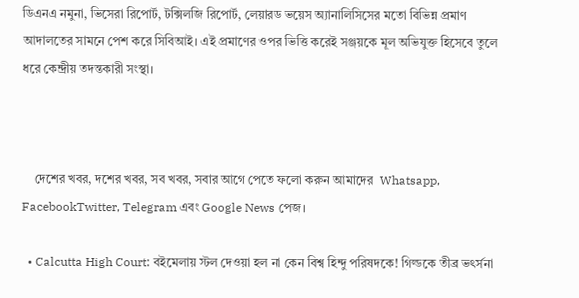ডিএনএ নমুনা, ভিসেরা রিপোর্ট, টক্সিলজি রিপোর্ট, লেয়ারড ভয়েস অ্যানালিসিসের মতো বিভিন্ন প্রমাণ আদালতের সামনে পেশ করে সিবিআই। এই প্রমাণের ওপর ভিত্তি করেই সঞ্জয়কে মূল অভিযুক্ত হিসেবে তুলে ধরে কেন্দ্রীয় তদন্তকারী সংস্থা।



    দেশের খবর, দশের খবর, সব খবর, সবার আগে পেতে ফলো করুন আমাদের  Whatsapp, FacebookTwitter, Telegram এবং Google News পেজ।

  • Calcutta High Court: বইমেলায় স্টল দেওয়া হল না কেন বিশ্ব হিন্দু পরিষদকে! গিল্ডকে তীব্র ভৎর্সনা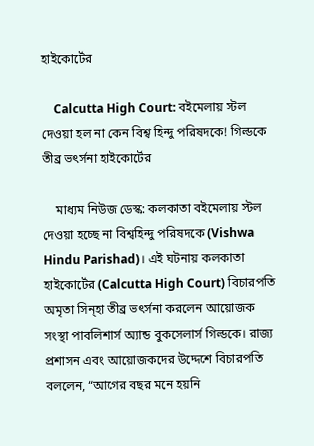হাইকোর্টের

    Calcutta High Court: বইমেলায় স্টল দেওয়া হল না কেন বিশ্ব হিন্দু পরিষদকে! গিল্ডকে তীব্র ভৎর্সনা হাইকোর্টের

    মাধ্যম নিউজ ডেস্ক: কলকাতা বইমেলায় স্টল দেওয়া হচ্ছে না বিশ্বহিন্দু পরিষদকে (Vishwa Hindu Parishad)। এই ঘটনায় কলকাতা হাইকোর্টের (Calcutta High Court) বিচারপতি অমৃতা সিন্‌হা তীব্র ভৎর্সনা করলেন আয়োজক সংস্থা পাবলিশার্স অ্যান্ড বুকসেলার্স গিল্ডকে। রাজ্য প্রশাসন এবং আয়োজকদের উদ্দেশে বিচারপতি বললেন, “আগের বছর মনে হয়নি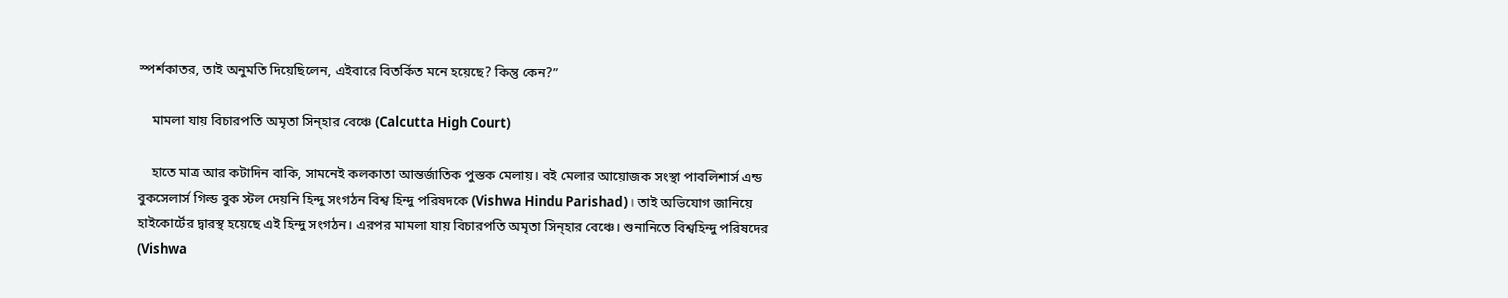স্পর্শকাতর, তাই অনুমতি দিয়েছিলেন, এইবারে বিতর্কিত মনে হয়েছে? কিন্তু কেন?”

    মামলা যায় বিচারপতি অমৃতা সিন্‌হার বেঞ্চে (Calcutta High Court)

    হাতে মাত্র আর কটাদিন বাকি, সামনেই কলকাতা আন্তর্জাতিক পুস্তক মেলায়। বই মেলার আয়োজক সংস্থা পাবলিশার্স এন্ড বুকসেলার্স গিল্ড বুক স্টল দেয়নি হিন্দু সংগঠন বিশ্ব হিন্দু পরিষদকে (Vishwa Hindu Parishad)। তাই অভিযোগ জানিয়ে হাইকোর্টের দ্বারস্থ হয়েছে এই হিন্দু সংগঠন। এরপর মামলা যায় বিচারপতি অমৃতা সিন্‌হার বেঞ্চে। শুনানিতে বিশ্বহিন্দু পরিষদের (Vishwa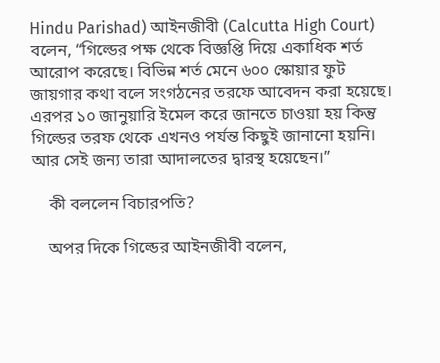Hindu Parishad) আইনজীবী (Calcutta High Court) বলেন, “গিল্ডের পক্ষ থেকে বিজ্ঞপ্তি দিয়ে একাধিক শর্ত আরোপ করেছে। বিভিন্ন শর্ত মেনে ৬০০ স্কোয়ার ফুট জায়গার কথা বলে সংগঠনের তরফে আবেদন করা হয়েছে। এরপর ১০ জানুয়ারি ইমেল করে জানতে চাওয়া হয় কিন্তু গিল্ডের তরফ থেকে এখনও পর্যন্ত কিছুই জানানো হয়নি। আর সেই জন্য তারা আদালতের দ্বারস্থ হয়েছেন।”

    কী বললেন বিচারপতি?

    অপর দিকে গিল্ডের আইনজীবী বলেন,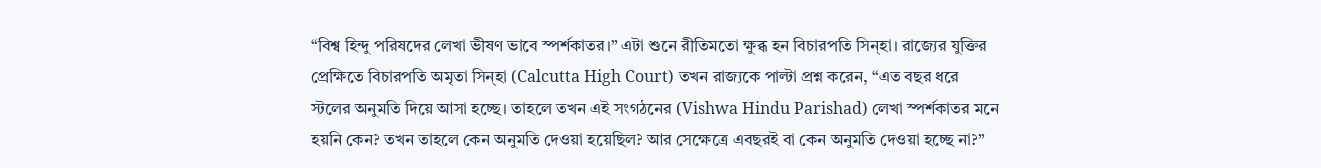“বিশ্ব হিন্দু পরিষদের লেখা ভীষণ ভাবে স্পর্শকাতর।” এটা শুনে রীতিমতো ক্ষুব্ধ হন বিচারপতি সিন্‌হা। রাজ্যের যুক্তির প্রেক্ষিতে বিচারপতি অমৃতা সিন্‌হা (Calcutta High Court) তখন রাজ্যকে পাল্টা প্রশ্ন করেন, “এত বছর ধরে স্টলের অনুমতি দিয়ে আসা হচ্ছে। তাহলে তখন এই সংগঠনের (Vishwa Hindu Parishad) লেখা স্পর্শকাতর মনে হয়নি কেন? তখন তাহলে কেন অনুমতি দেওয়া হয়েছিল? আর সেক্ষেত্রে এবছরই বা কেন অনুমতি দেওয়া হচ্ছে না?”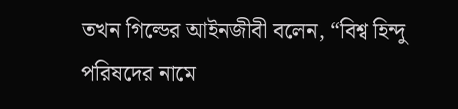তখন গিল্ডের আইনজীবী বলেন, “বিশ্ব হিন্দু পরিষদের নামে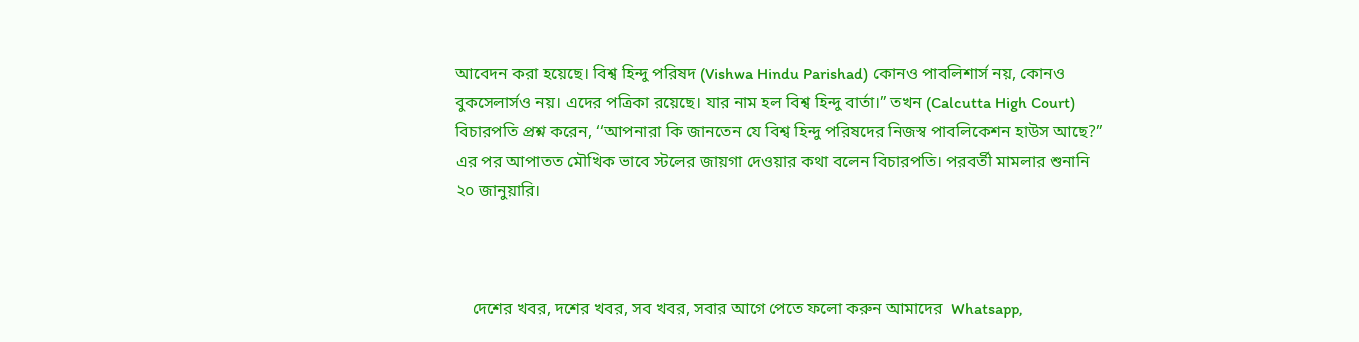আবেদন করা হয়েছে। বিশ্ব হিন্দু পরিষদ (Vishwa Hindu Parishad) কোনও পাবলিশার্স নয়, কোনও বুকসেলার্সও নয়। এদের পত্রিকা রয়েছে। যার নাম হল বিশ্ব হিন্দু বার্তা।” তখন (Calcutta High Court) বিচারপতি প্রশ্ন করেন, ‘‘আপনারা কি জানতেন যে বিশ্ব হিন্দু পরিষদের নিজস্ব পাবলিকেশন হাউস আছে?’’ এর পর আপাতত মৌখিক ভাবে স্টলের জায়গা দেওয়ার কথা বলেন বিচারপতি। পরবর্তী মামলার শুনানি ২০ জানুয়ারি।



    দেশের খবর, দশের খবর, সব খবর, সবার আগে পেতে ফলো করুন আমাদের  Whatsapp,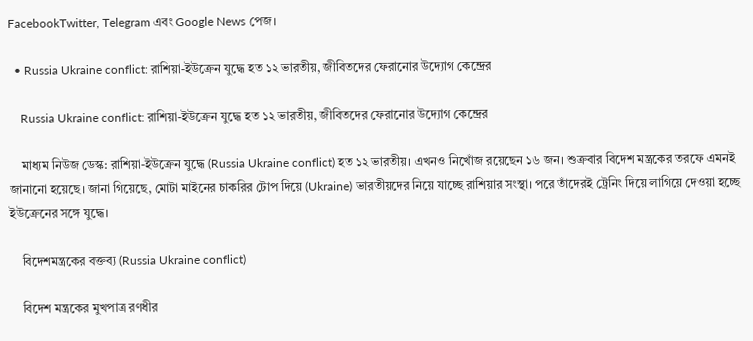FacebookTwitter, Telegram এবং Google News পেজ।

  • Russia Ukraine conflict: রাশিয়া-ইউক্রেন যুদ্ধে হত ১২ ভারতীয়, জীবিতদের ফেরানোর উদ্যোগ কেন্দ্রের

    Russia Ukraine conflict: রাশিয়া-ইউক্রেন যুদ্ধে হত ১২ ভারতীয়, জীবিতদের ফেরানোর উদ্যোগ কেন্দ্রের

    মাধ্যম নিউজ ডেস্ক: রাশিয়া-ইউক্রেন যুদ্ধে (Russia Ukraine conflict) হত ১২ ভারতীয়। এখনও নিখোঁজ রয়েছেন ১৬ জন। শুক্রবার বিদেশ মন্ত্রকের তরফে এমনই জানানো হয়েছে। জানা গিয়েছে, মোটা মাইনের চাকরির টোপ দিয়ে (Ukraine) ভারতীয়দের নিয়ে যাচ্ছে রাশিয়ার সংস্থা। পরে তাঁদেরই ট্রেনিং দিয়ে লাগিয়ে দেওয়া হচ্ছে ইউক্রেনের সঙ্গে যুদ্ধে।

    বিদেশমন্ত্রকের বক্তব্য (Russia Ukraine conflict)

    বিদেশ মন্ত্রকের মুখপাত্র রণধীর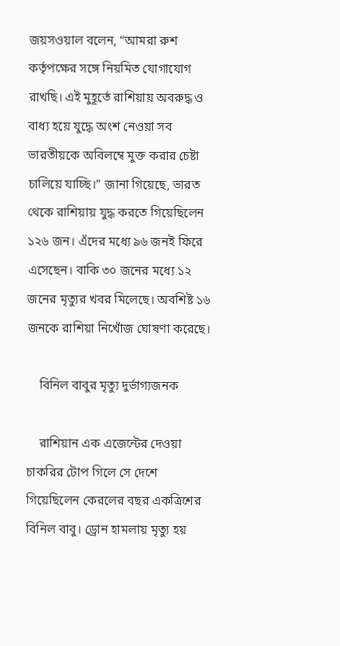জয়সওয়াল বলেন, “আমরা রুশ কর্তৃপক্ষের সঙ্গে নিয়মিত যোগাযোগ রাখছি। এই মুহূর্তে রাশিয়ায় অবরুদ্ধ ও বাধ্য হয়ে যুদ্ধে অংশ নেওয়া সব ভারতীয়কে অবিলম্বে মুক্ত করার চেষ্টা চালিয়ে যাচ্ছি।” জানা গিয়েছে, ভারত থেকে রাশিয়ায় যুদ্ধ করতে গিয়েছিলেন ১২৬ জন। এঁদের মধ্যে ৯৬ জনই ফিরে এসেছেন। বাকি ৩০ জনের মধ্যে ১২ জনের মৃত্যুর খবর মিলেছে। অবশিষ্ট ১৬ জনকে রাশিয়া নিখোঁজ ঘোষণা করেছে।

    বিনিল বাবুর মৃত্যু দুর্ভাগ্যজনক

    রাশিয়ান এক এজেন্টের দেওয়া চাকরির টোপ গিলে সে দেশে গিয়েছিলেন কেরলের বছর একত্রিশের বিনিল বাবু। ড্রোন হামলায় মৃত্যু হয়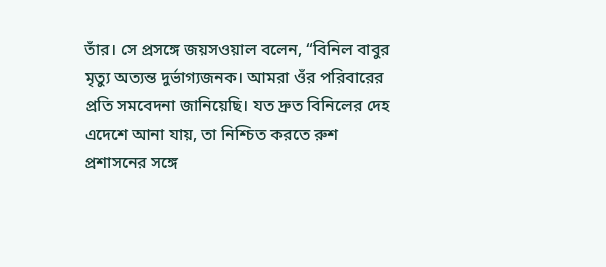তাঁর। সে প্রসঙ্গে জয়সওয়াল বলেন, “বিনিল বাবুর মৃত্যু অত্যন্ত দুর্ভাগ্যজনক। আমরা ওঁর পরিবারের প্রতি সমবেদনা জানিয়েছি। যত দ্রুত বিনিলের দেহ এদেশে আনা যায়, তা নিশ্চিত করতে রুশ প্রশাসনের সঙ্গে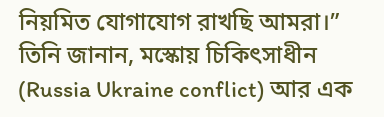নিয়মিত যোগাযোগ রাখছি আমরা।” তিনি জানান, মস্কোয় চিকিৎসাধীন (Russia Ukraine conflict) আর এক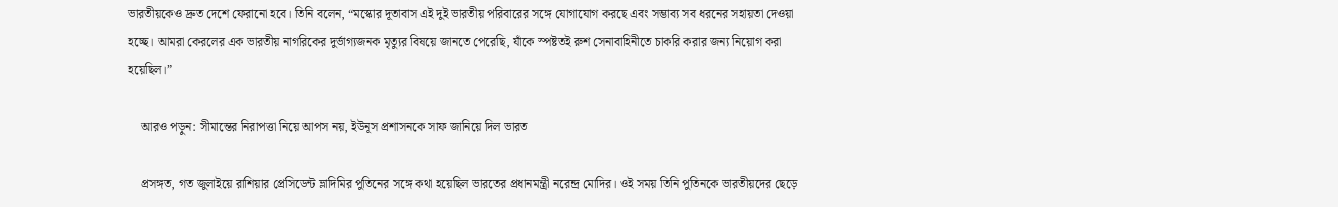ভারতীয়কেও দ্রুত দেশে ফেরানো হবে। তিনি বলেন, “মস্কোর দূতাবাস এই দুই ভারতীয় পরিবারের সঙ্গে যোগাযোগ করছে এবং সম্ভাব্য সব ধরনের সহায়তা দেওয়া হচ্ছে। আমরা কেরলের এক ভারতীয় নাগরিকের দুর্ভাগ্যজনক মৃত্যুর বিষয়ে জানতে পেরেছি, যাঁকে স্পষ্টতই রুশ সেনাবাহিনীতে চাকরি করার জন্য নিয়োগ করা হয়েছিল।”

    আরও পড়ুন: সীমান্তের নিরাপত্তা নিয়ে আপস নয়, ইউনূস প্রশাসনকে সাফ জানিয়ে দিল ভারত

    প্রসঙ্গত, গত জুলাইয়ে রাশিয়ার প্রেসিডেন্ট ভ্লাদিমির পুতিনের সঙ্গে কথা হয়েছিল ভারতের প্রধানমন্ত্রী নরেন্দ্র মোদির। ওই সময় তিনি পুতিনকে ভারতীয়দের ছেড়ে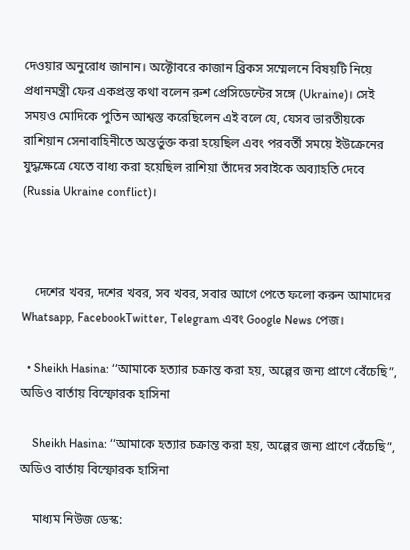দেওয়ার অনুরোধ জানান। অক্টোবরে কাজান ব্রিকস সম্মেলনে বিষয়টি নিয়ে প্রধানমন্ত্রী ফের একপ্রস্ত কথা বলেন রুশ প্রেসিডেন্টের সঙ্গে (Ukraine)। সেই সময়ও মোদিকে পুতিন আশ্বস্ত করেছিলেন এই বলে যে, যেসব ভারতীয়কে রাশিয়ান সেনাবাহিনীতে অন্তর্ভুক্ত করা হয়েছিল এবং পরবর্তী সময়ে ইউক্রেনের যুদ্ধক্ষেত্রে যেতে বাধ্য করা হয়েছিল রাশিয়া তাঁদের সবাইকে অব্যাহতি দেবে (Russia Ukraine conflict)।



    দেশের খবর, দশের খবর, সব খবর, সবার আগে পেতে ফলো করুন আমাদের  Whatsapp, FacebookTwitter, Telegram এবং Google News পেজ।

  • Sheikh Hasina: ‘‘আমাকে হত্যার চক্রান্ত করা হয়, অল্পের জন্য প্রাণে বেঁচেছি”, অডিও বার্তায় বিস্ফোরক হাসিনা

    Sheikh Hasina: ‘‘আমাকে হত্যার চক্রান্ত করা হয়, অল্পের জন্য প্রাণে বেঁচেছি”, অডিও বার্তায় বিস্ফোরক হাসিনা

    মাধ্যম নিউজ ডেস্ক: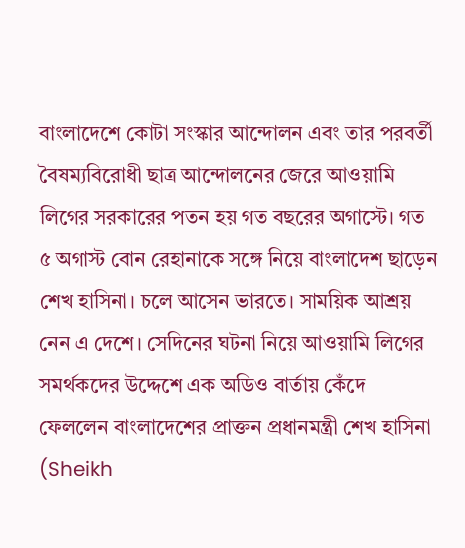বাংলাদেশে কোটা সংস্কার আন্দোলন এবং তার পরবর্তী বৈষম্যবিরোধী ছাত্র আন্দোলনের জেরে আওয়ামি লিগের সরকারের পতন হয় গত বছরের অগাস্টে। গত ৫ অগাস্ট বোন রেহানাকে সঙ্গে নিয়ে বাংলাদেশ ছাড়েন শেখ হাসিনা। চলে আসেন ভারতে। সাময়িক আশ্রয় নেন এ দেশে। সেদিনের ঘটনা নিয়ে আওয়ামি লিগের সমর্থকদের উদ্দেশে এক অডিও বার্তায় কেঁদে ফেললেন বাংলাদেশের প্রাক্তন প্রধানমন্ত্রী শেখ হাসিনা (Sheikh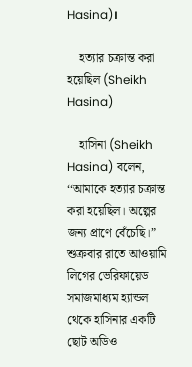Hasina)।

    হত্যার চক্রান্ত করা হয়েছিল (Sheikh Hasina)

    হাসিনা (Sheikh Hasina) বলেন, ‘‘আমাকে হত্যার চক্রান্ত করা হয়েছিল। অল্পের জন্য প্রাণে বেঁচেছি।” শুক্রবার রাতে আওয়ামি লিগের ভেরিফায়েড সমাজমাধ্যম হ্যান্ডল থেকে হাসিনার একটি ছোট অডিও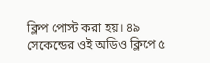ক্লিপ পোস্ট করা হয়। ৪৯ সেকেন্ডের ওই অডিও ক্লিপে ৫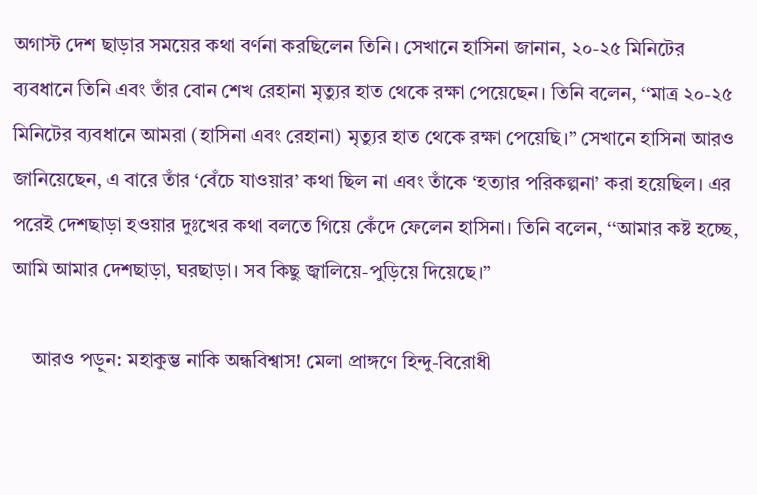অগাস্ট দেশ ছাড়ার সময়ের কথা বর্ণনা করছিলেন তিনি। সেখানে হাসিনা জানান, ২০-২৫ মিনিটের ব্যবধানে তিনি এবং তাঁর বোন শেখ রেহানা মৃত্যুর হাত থেকে রক্ষা পেয়েছেন। তিনি বলেন, ‘‘মাত্র ২০-২৫ মিনিটের ব্যবধানে আমরা (হাসিনা এবং রেহানা) মৃত্যুর হাত থেকে রক্ষা পেয়েছি।” সেখানে হাসিনা আরও জানিয়েছেন, এ বারে তাঁর ‘বেঁচে যাওয়ার’ কথা ছিল না এবং তাঁকে ‘হত্যার পরিকল্পনা’ করা হয়েছিল। এর পরেই দেশছাড়া হওয়ার দুঃখের কথা বলতে গিয়ে কেঁদে ফেলেন হাসিনা। তিনি বলেন, ‘‘আমার কষ্ট হচ্ছে, আমি আমার দেশছাড়া, ঘরছাড়া। সব কিছু জ্বালিয়ে-পুড়িয়ে দিয়েছে।”

    আরও পড়ুন: মহাকুম্ভ নাকি অন্ধবিশ্বাস! মেলা প্রাঙ্গণে হিন্দু-বিরোধী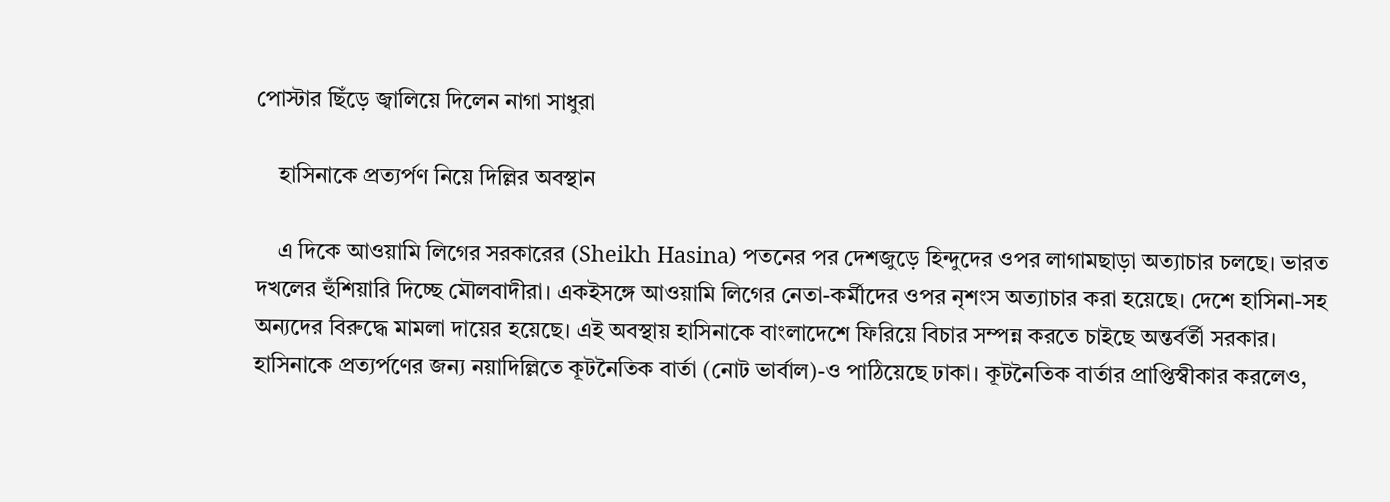পোস্টার ছিঁড়ে জ্বালিয়ে দিলেন নাগা সাধুরা

    হাসিনাকে প্রত্যর্পণ নিয়ে দিল্লির অবস্থান

    এ দিকে আওয়ামি লিগের সরকারের (Sheikh Hasina) পতনের পর দেশজুড়ে হিন্দুদের ওপর লাগামছাড়া অত্যাচার চলছে। ভারত দখলের হুঁশিয়ারি দিচ্ছে মৌলবাদীরা। একইসঙ্গে আওয়ামি লিগের নেতা-কর্মীদের ওপর নৃশংস অত্যাচার করা হয়েছে। দেশে হাসিনা-সহ অন্যদের বিরুদ্ধে মামলা দায়ের হয়েছে। এই অবস্থায় হাসিনাকে বাংলাদেশে ফিরিয়ে বিচার সম্পন্ন করতে চাইছে অন্তর্বর্তী সরকার। হাসিনাকে প্রত্যর্পণের জন্য নয়াদিল্লিতে কূটনৈতিক বার্তা (নোট ভার্বাল)-ও পাঠিয়েছে ঢাকা। কূটনৈতিক বার্তার প্রাপ্তিস্বীকার করলেও,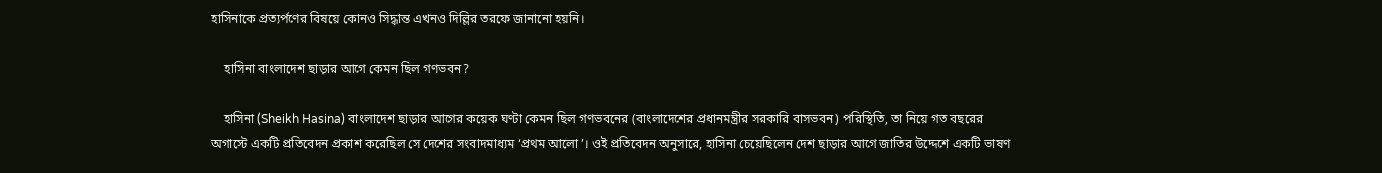হাসিনাকে প্রত্যর্পণের বিষয়ে কোনও সিদ্ধান্ত এখনও দিল্লির তরফে জানানো হয়নি।

    হাসিনা বাংলাদেশ ছাড়ার আগে কেমন ছিল গণভবন?

    হাসিনা (Sheikh Hasina) বাংলাদেশ ছাড়ার আগের কয়েক ঘণ্টা কেমন ছিল গণভবনের (বাংলাদেশের প্রধানমন্ত্রীর সরকারি বাসভবন) পরিস্থিতি, তা নিয়ে গত বছরের অগাস্টে একটি প্রতিবেদন প্রকাশ করেছিল সে দেশের সংবাদমাধ্যম ‘প্রথম আলো’। ওই প্রতিবেদন অনুসারে, হাসিনা চেয়েছিলেন দেশ ছাড়ার আগে জাতির উদ্দেশে একটি ভাষণ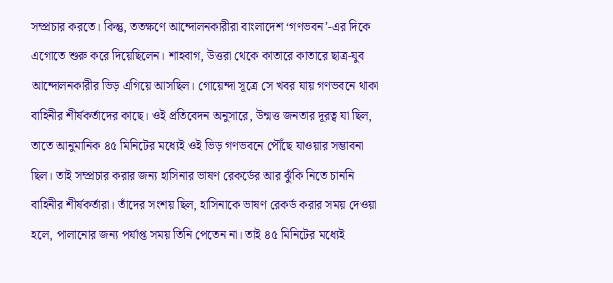সম্প্রচার করতে। কিন্তু, ততক্ষণে আন্দোলনকারীরা বাংলাদেশ ‘গণভবন’-এর দিকে এগোতে শুরু করে দিয়েছিলেন। শাহবাগ, উত্তরা থেকে কাতারে কাতারে ছাত্র-যুব আন্দোলনকারীর ভিড় এগিয়ে আসছিল। গোয়েন্দা সূত্রে সে খবর যায় গণভবনে থাকা বাহিনীর শীর্ষকর্তাদের কাছে। ওই প্রতিবেদন অনুসারে, উন্মত্ত জনতার দূরত্ব যা ছিল, তাতে আনুমানিক ৪৫ মিনিটের মধ্যেই ওই ভিড় গণভবনে পৌঁছে যাওয়ার সম্ভাবনা ছিল। তাই সম্প্রচার করার জন্য হাসিনার ভাষণ রেকর্ডের আর ঝুঁকি নিতে চাননি বাহিনীর শীর্ষকর্তারা। তাঁদের সংশয় ছিল, হাসিনাকে ভাষণ রেকর্ড করার সময় দেওয়া হলে, পালানোর জন্য পর্যাপ্ত সময় তিনি পেতেন না। তাই ৪৫ মিনিটের মধ্যেই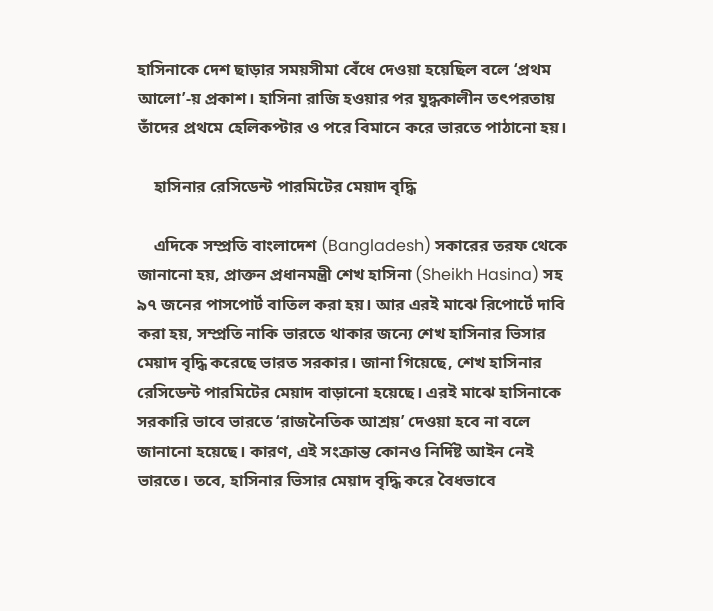হাসিনাকে দেশ ছাড়ার সময়সীমা বেঁধে দেওয়া হয়েছিল বলে ‘প্রথম আলো’-য় প্রকাশ। হাসিনা রাজি হওয়ার পর যুদ্ধকালীন তৎপরতায় তাঁদের প্রথমে হেলিকপ্টার ও পরে বিমানে করে ভারতে পাঠানো হয়।

    হাসিনার রেসিডেন্ট পারমিটের মেয়াদ বৃদ্ধি

    এদিকে সম্প্রতি বাংলাদেশ (Bangladesh) সকারের তরফ থেকে জানানো হয়, প্রাক্তন প্রধানমন্ত্রী শেখ হাসিনা (Sheikh Hasina) সহ ৯৭ জনের পাসপোর্ট বাতিল করা হয়। আর এরই মাঝে রিপোর্টে দাবি করা হয়, সম্প্রতি নাকি ভারতে থাকার জন্যে শেখ হাসিনার ভিসার মেয়াদ বৃদ্ধি করেছে ভারত সরকার। জানা গিয়েছে, শেখ হাসিনার রেসিডেন্ট পারমিটের মেয়াদ বাড়ানো হয়েছে। এরই মাঝে হাসিনাকে সরকারি ভাবে ভারতে ‘রাজনৈতিক আশ্রয়’ দেওয়া হবে না বলে জানানো হয়েছে। কারণ, এই সংক্রান্ত কোনও নির্দিষ্ট আইন নেই ভারতে। তবে, হাসিনার ভিসার মেয়াদ বৃদ্ধি করে বৈধভাবে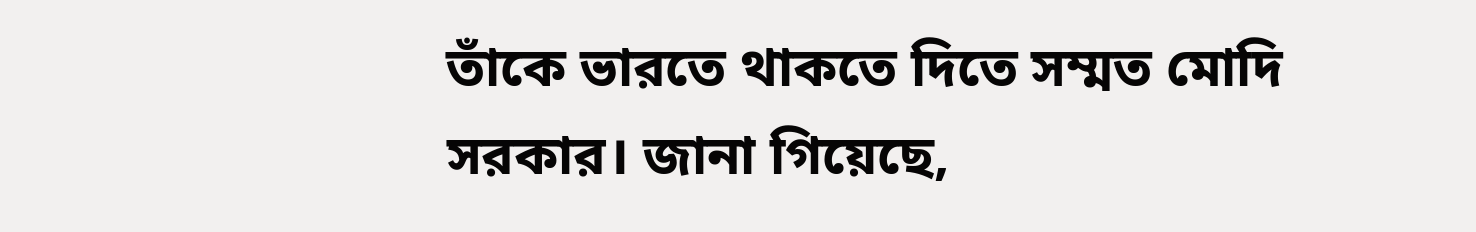তাঁকে ভারতে থাকতে দিতে সম্মত মোদি সরকার। জানা গিয়েছে,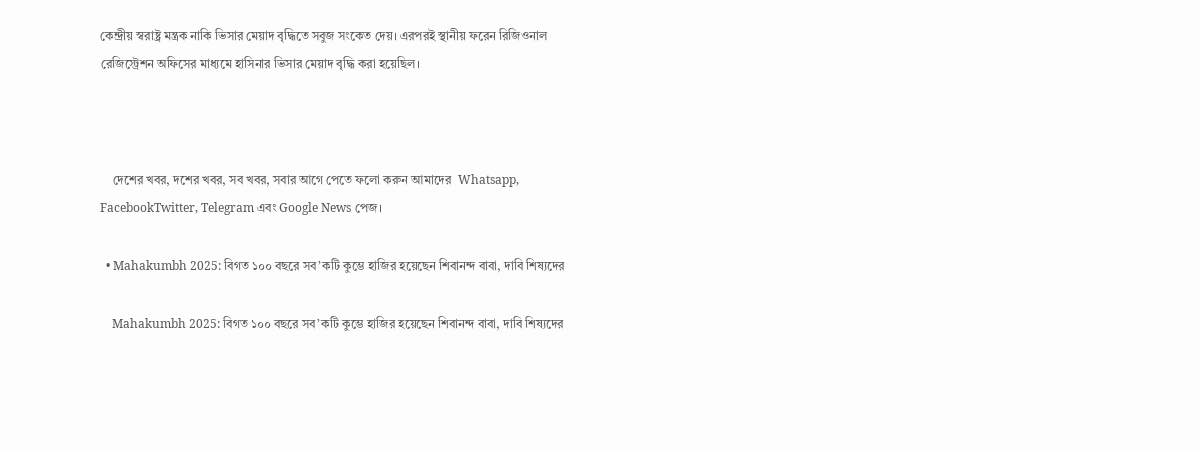কেন্দ্রীয় স্বরাষ্ট্র মন্ত্রক নাকি ভিসার মেয়াদ বৃদ্ধিতে সবুজ সংকেত দেয়। এরপরই স্থানীয় ফরেন রিজিওনাল রেজিস্ট্রেশন অফিসের মাধ্যমে হাসিনার ভিসার মেয়াদ বৃদ্ধি করা হয়েছিল।



    দেশের খবর, দশের খবর, সব খবর, সবার আগে পেতে ফলো করুন আমাদের  Whatsapp, FacebookTwitter, Telegram এবং Google News পেজ।

  • Mahakumbh 2025: বিগত ১০০ বছরে সব’কটি কুম্ভে হাজির হয়েছেন শিবানন্দ বাবা, দাবি শিষ্যদের

    Mahakumbh 2025: বিগত ১০০ বছরে সব’কটি কুম্ভে হাজির হয়েছেন শিবানন্দ বাবা, দাবি শিষ্যদের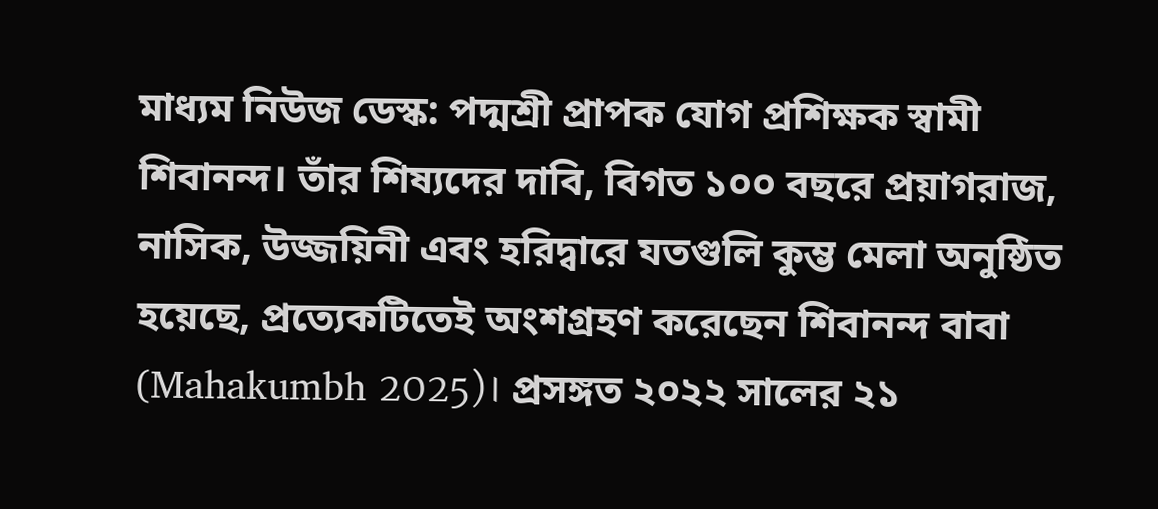মাধ্যম নিউজ ডেস্ক: পদ্মশ্রী প্রাপক যোগ প্রশিক্ষক স্বামী শিবানন্দ। তাঁর শিষ্যদের দাবি, বিগত ১০০ বছরে প্রয়াগরাজ, নাসিক, উজ্জয়িনী এবং হরিদ্বারে যতগুলি কুম্ভ মেলা অনুষ্ঠিত হয়েছে, প্রত্যেকটিতেই অংশগ্রহণ করেছেন শিবানন্দ বাবা (Mahakumbh 2025)। প্রসঙ্গত ২০২২ সালের ২১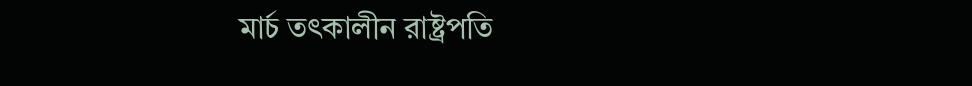মার্চ তৎকালীন রাষ্ট্রপতি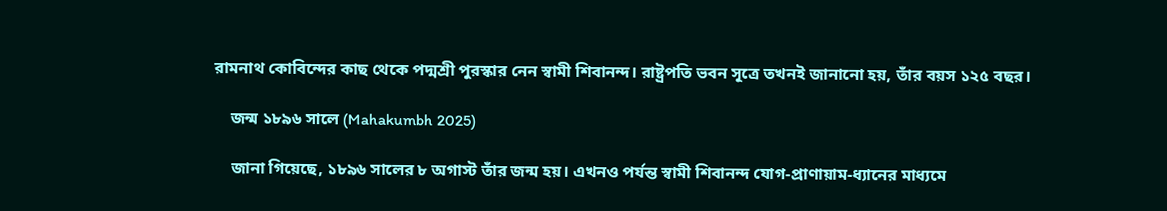রামনাথ কোবিন্দের কাছ থেকে পদ্মশ্রী পুরস্কার নেন স্বামী শিবানন্দ। রাষ্ট্রপতি ভবন সূত্রে তখনই জানানো হয়, তাঁর বয়স ১২৫ বছর।

    জন্ম ১৮৯৬ সালে (Mahakumbh 2025)

    জানা গিয়েছে, ১৮৯৬ সালের ৮ অগাস্ট তাঁর জন্ম হয়। এখনও পর্যন্ত স্বামী শিবানন্দ যোগ-প্রাণায়াম-ধ্যানের মাধ্যমে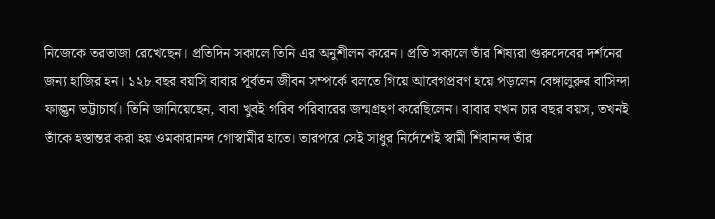নিজেকে তরতাজা রেখেছেন। প্রতিদিন সকালে তিনি এর অনুশীলন করেন। প্রতি সকালে তাঁর শিষ্যরা গুরুদেবের দর্শনের জন্য হাজির হন। ১২৮ বছর বয়সি বাবার পূর্বতন জীবন সম্পর্কে বলতে গিয়ে আবেগপ্রবণ হয়ে পড়লেন বেঙ্গালুরুর বাসিন্দা ফাল্গুন ভট্টাচার্য। তিনি জানিয়েছেন, বাবা খুবই গরিব পরিবারের জন্মগ্রহণ করেছিলেন। বাবার যখন চার বছর বয়স, তখনই তাঁকে হস্তান্তর করা হয় ওমকারানন্দ গোস্বামীর হাতে। তারপরে সেই সাধুর নির্দেশেই স্বামী শিবানন্দ তাঁর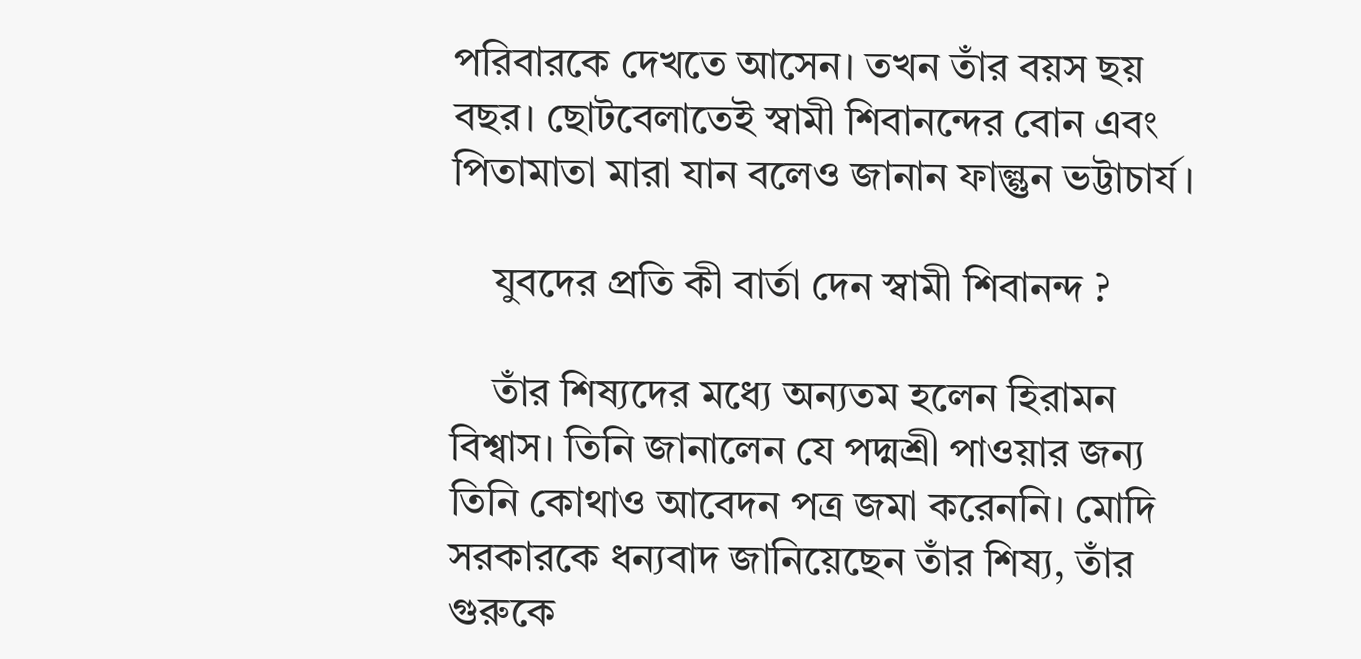পরিবারকে দেখতে আসেন। তখন তাঁর বয়স ছয় বছর। ছোটবেলাতেই স্বামী শিবানন্দের বোন এবং পিতামাতা মারা যান বলেও জানান ফাল্গুন ভট্টাচার্য।

    যুবদের প্রতি কী বার্তা দেন স্বামী শিবানন্দ ?

    তাঁর শিষ্যদের মধ্যে অন্যতম হলেন হিরামন বিশ্বাস। তিনি জানালেন যে পদ্মশ্রী পাওয়ার জন্য তিনি কোথাও আবেদন পত্র জমা করেননি। মোদি সরকারকে ধন্যবাদ জানিয়েছেন তাঁর শিষ্য, তাঁর গুরুকে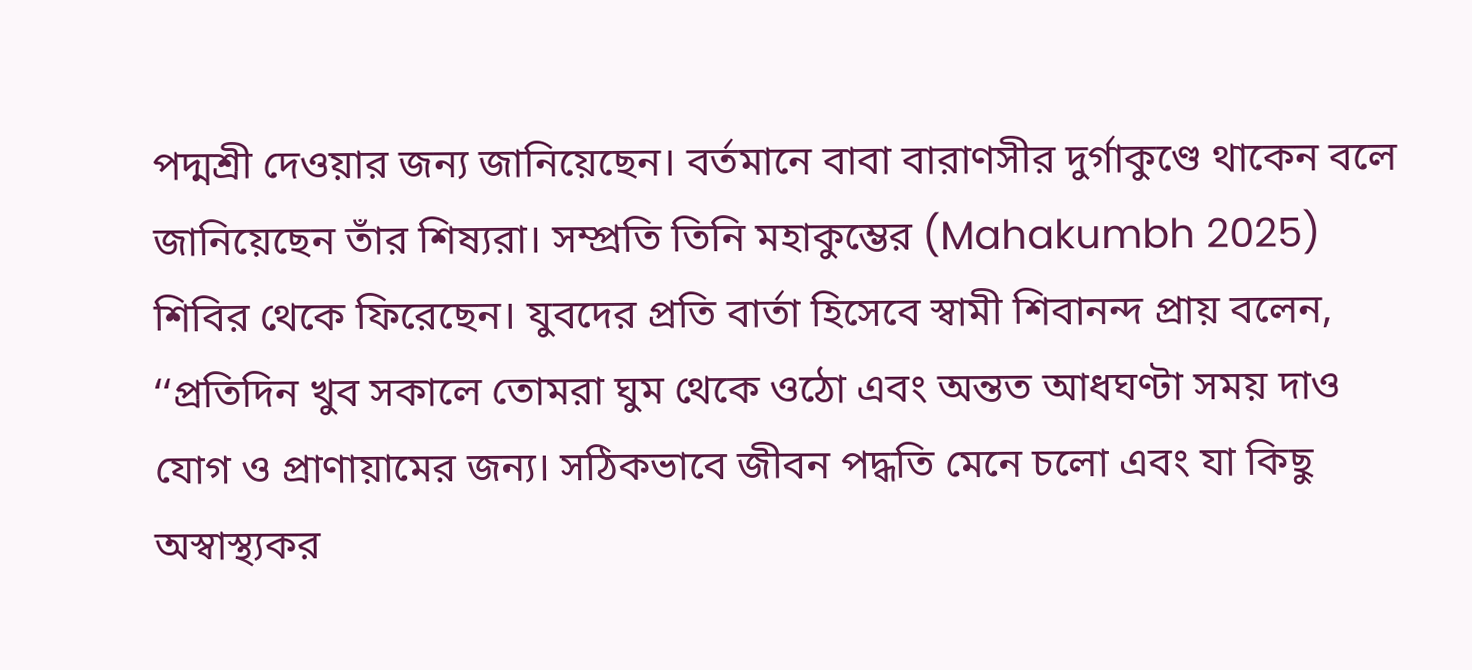পদ্মশ্রী দেওয়ার জন্য জানিয়েছেন। বর্তমানে বাবা বারাণসীর দুর্গাকুণ্ডে থাকেন বলে জানিয়েছেন তাঁর শিষ্যরা। সম্প্রতি তিনি মহাকুম্ভের (Mahakumbh 2025) শিবির থেকে ফিরেছেন। যুবদের প্রতি বার্তা হিসেবে স্বামী শিবানন্দ প্রায় বলেন, ‘‘প্রতিদিন খুব সকালে তোমরা ঘুম থেকে ওঠো এবং অন্তত আধঘণ্টা সময় দাও যোগ ও প্রাণায়ামের জন্য। সঠিকভাবে জীবন পদ্ধতি মেনে চলো এবং যা কিছু অস্বাস্থ্যকর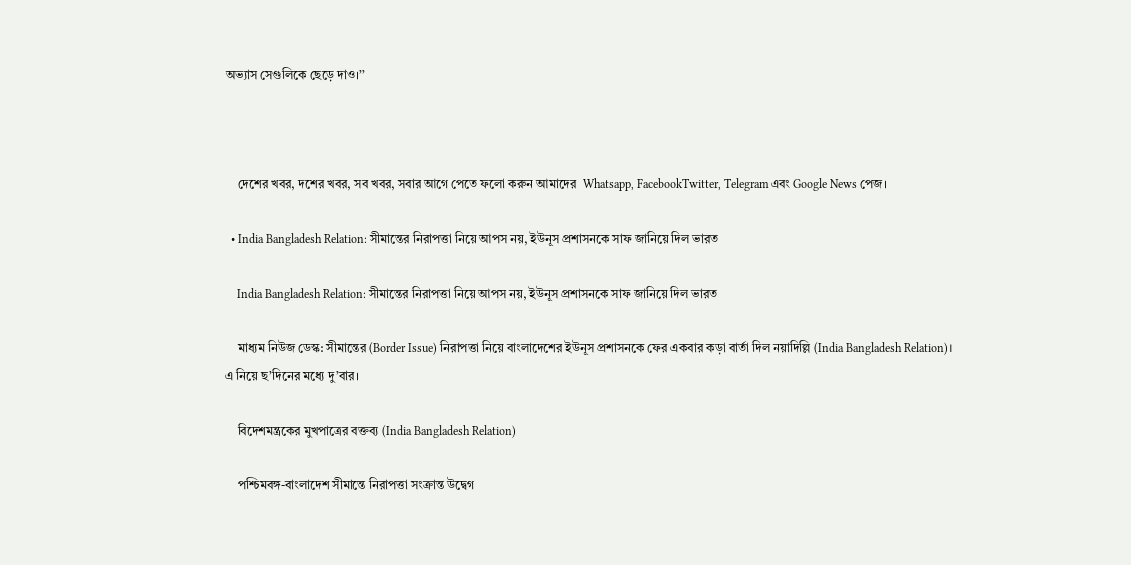অভ্যাস সেগুলিকে ছেড়ে দাও।’’



    দেশের খবর, দশের খবর, সব খবর, সবার আগে পেতে ফলো করুন আমাদের  Whatsapp, FacebookTwitter, Telegram এবং Google News পেজ।

  • India Bangladesh Relation: সীমান্তের নিরাপত্তা নিয়ে আপস নয়, ইউনূস প্রশাসনকে সাফ জানিয়ে দিল ভারত

    India Bangladesh Relation: সীমান্তের নিরাপত্তা নিয়ে আপস নয়, ইউনূস প্রশাসনকে সাফ জানিয়ে দিল ভারত

    মাধ্যম নিউজ ডেস্ক: সীমান্তের (Border Issue) নিরাপত্তা নিয়ে বাংলাদেশের ইউনূস প্রশাসনকে ফের একবার কড়া বার্তা দিল নয়াদিল্লি (India Bangladesh Relation)। এ নিয়ে ছ’দিনের মধ্যে দু’বার।

    বিদেশমন্ত্রকের মুখপাত্রের বক্তব্য (India Bangladesh Relation)

    পশ্চিমবঙ্গ-বাংলাদেশ সীমান্তে নিরাপত্তা সংক্রান্ত উদ্বেগ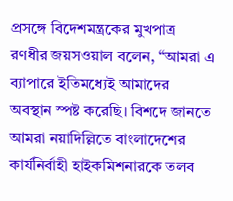প্রসঙ্গে বিদেশমন্ত্রকের মুখপাত্র রণধীর জয়সওয়াল বলেন, “আমরা এ ব্যাপারে ইতিমধ্যেই আমাদের অবস্থান স্পষ্ট করেছি। বিশদে জানতে আমরা নয়াদিল্লিতে বাংলাদেশের কার্যনির্বাহী হাইকমিশনারকে তলব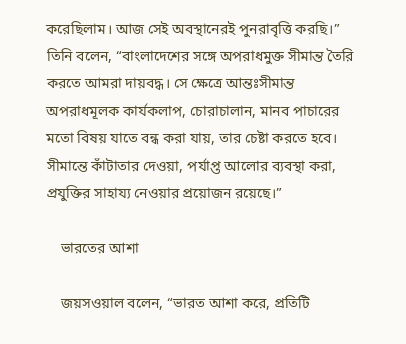করেছিলাম। আজ সেই অবস্থানেরই পুনরাবৃত্তি করছি।” তিনি বলেন, “বাংলাদেশের সঙ্গে অপরাধমুক্ত সীমান্ত তৈরি করতে আমরা দায়বদ্ধ। সে ক্ষেত্রে আন্তঃসীমান্ত অপরাধমূলক কার্যকলাপ, চোরাচালান, মানব পাচারের মতো বিষয় যাতে বন্ধ করা যায়, তার চেষ্টা করতে হবে। সীমান্তে কাঁটাতার দেওয়া, পর্যাপ্ত আলোর ব্যবস্থা করা, প্রযুক্তির সাহায্য নেওয়ার প্রয়োজন রয়েছে।”

    ভারতের আশা

    জয়সওয়াল বলেন, “ভারত আশা করে, প্রতিটি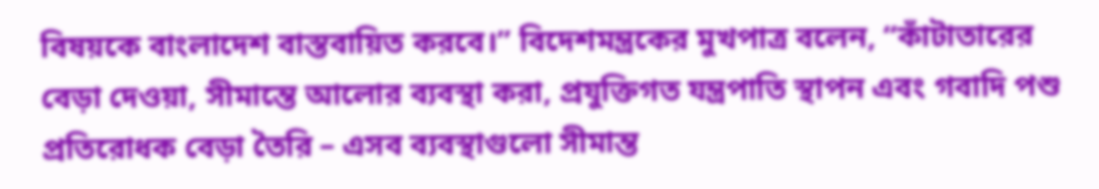বিষয়কে বাংলাদেশ বাস্তবায়িত করবে।” বিদেশমন্ত্রকের মুখপাত্র বলেন, “কাঁটাতারের বেড়া দেওয়া, সীমান্তে আলোর ব্যবস্থা করা, প্রযুক্তিগত যন্ত্রপাতি স্থাপন এবং গবাদি পশু প্রতিরোধক বেড়া তৈরি – এসব ব্যবস্থাগুলো সীমান্ত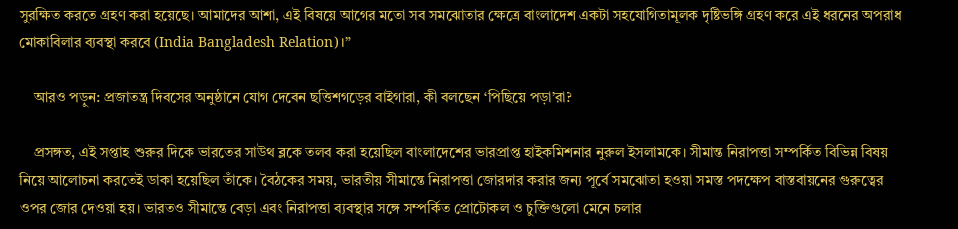সুরক্ষিত করতে গ্রহণ করা হয়েছে। আমাদের আশা, এই বিষয়ে আগের মতো সব সমঝোতার ক্ষেত্রে বাংলাদেশ একটা সহযোগিতামূলক দৃষ্টিভঙ্গি গ্রহণ করে এই ধরনের অপরাধ মোকাবিলার ব্যবস্থা করবে (India Bangladesh Relation)।”

    আরও পড়ুন: প্রজাতন্ত্র দিবসের অনুষ্ঠানে যোগ দেবেন ছত্তিশগড়ের বাইগারা, কী বলছেন ‘পিছিয়ে পড়া’রা?

    প্রসঙ্গত, এই সপ্তাহ শুরুর দিকে ভারতের সাউথ ব্লকে তলব করা হয়েছিল বাংলাদেশের ভারপ্রাপ্ত হাইকমিশনার নুরুল ইসলামকে। সীমান্ত নিরাপত্তা সম্পর্কিত বিভিন্ন বিষয় নিয়ে আলোচনা করতেই ডাকা হয়েছিল তাঁকে। বৈঠকের সময়, ভারতীয় সীমান্তে নিরাপত্তা জোরদার করার জন্য পূর্বে সমঝোতা হওয়া সমস্ত পদক্ষেপ বাস্তবায়নের গুরুত্বের ওপর জোর দেওয়া হয়। ভারতও সীমান্তে বেড়া এবং নিরাপত্তা ব্যবস্থার সঙ্গে সম্পর্কিত প্রোটোকল ও চুক্তিগুলো মেনে চলার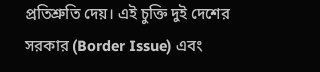প্রতিশ্রুতি দেয়। এই চুক্তি দুই দেশের সরকার (Border Issue) এবং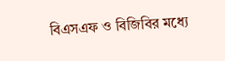বিএসএফ ও বিজিবির মধ্যে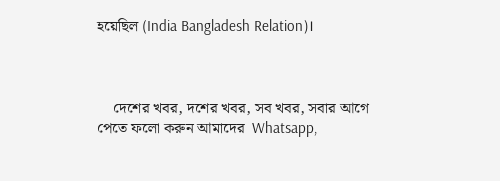হয়েছিল (India Bangladesh Relation)।



    দেশের খবর, দশের খবর, সব খবর, সবার আগে পেতে ফলো করুন আমাদের  Whatsapp,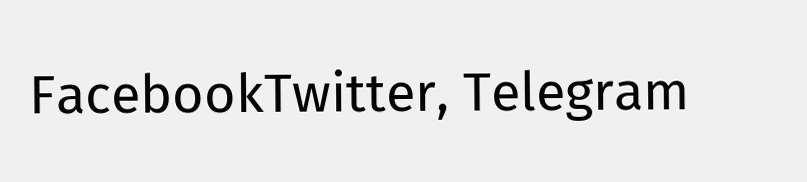FacebookTwitter, Telegram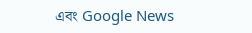এবং Google News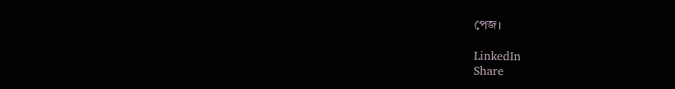পেজ।

LinkedIn
Share